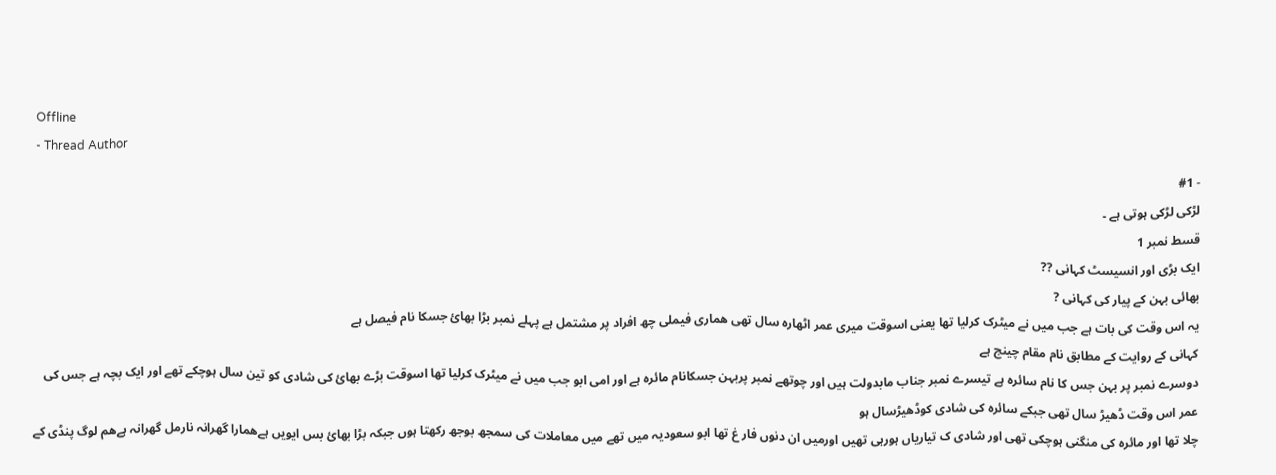Offline
- Thread Author
- #1
لڑکی لڑکی ہوتی ہے ۔
قسط نمبر 1
ایک بڑی اور انسیسٹ کہانی ??
بھائی بہن کے پیار کی کہانی ?
یہ اس وقت کی بات ہے جب میں نے میٹرک کرلیا تھا یعنی اسوقت میری عمر اٹھارہ سال تھی ھماری فیملی چھ افراد پر مشتمل ہے پہلے نمبر بڑا بھائ جسکا نام فیصل ہے
کہانی کے روایت کے مطابق نام مقام چینج ہے
دوسرے نمبر پر بہن جس کا نام سائرہ ہے تیسرے نمبر جناب مابدولت ہیں اور چوتھے نمبر پربہن جسکانام مائرہ ہے اور امی ابو جب میں نے میٹرک کرلیا تھا اسوقت بڑے بھائ کی شادی کو تین سال ہوچکے تھے اور ایک بچہ ہے جس کی عمر اس وقت ڈھیڑ سال تھی جبکے سائرہ کی شادی کوڈھیڑسال ہو
چلا تھا اور مائرہ کی منگنی ہوچکی تھی اور شادی ک تیاریاں ہورہی تھیں اورمیں ان دنوں فار غ تھا ابو سعودیہ میں تھے میں معاملات کی سمجھ بوجھ رکھتا ہوں جبکہ بڑا بھائ بس ایویں ہےھمارا گھرانہ نارمل گھرانہ ہےھم لوگ پنڈی کے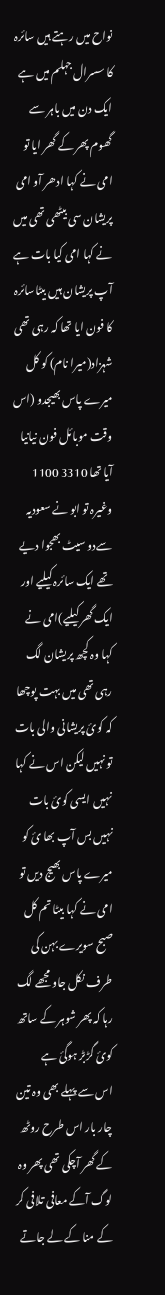نواح میں رہتے ہیں سائرہ کا سسرال جہلم میں ہے ایک دن میں باہر سے گھوم پھر کے گھر ایا تو امی نے کہا ادھر آو امی پریشان سی بیٹھی تھی میں نے کہا امی کیا بات ہے آپ پریشان ہیں بیٹاسائرہ کا فون ایا تھا کہ رہی تھی شہزاد(میرا نام) کو کل میرے پاس بھیجدو (اس وقت موبائل فون نیانیا آیا تھا 3310 1100 وغیرہ تو ابو نے سعودیہ سےدو سیٹ بھجوا دیے تھے ایک سائرہ کیلیے اور ایک گھر کیلیے)امی نے کہا وہ کچھ پریشان لگ رہی تھی میں بہت پوچھا کہ کوئ پریشانی والی بات تو نہیں لیکن اس نے کہا نہیں ایسی کوئ بات نہیں بس آپ بھا ئ کو میرے پاس بھیج دیں تو امی نے کہا بیٹا تم کل صبح سویرے بہن کی طرف نکل جاو مجھے لگ رہا کہ پھر شوہر کے ساتھ کوئ گڑبڑ ہوگئ ہے
اس سے پہلے بھی وہ تین چار بار اس طرح روٹھ کے گھر آچکی تھی پھر وہ لوگ آکے معافی تلافی کر کے منا کے لے جاتے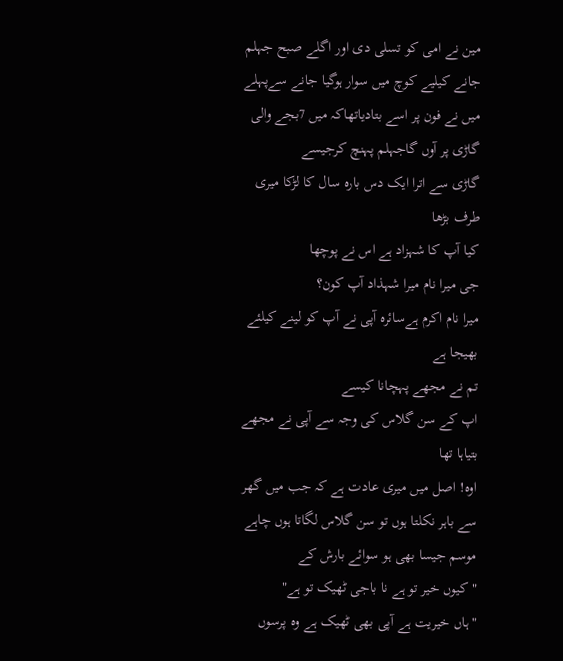مین نے امی کو تسلی دی اور اگلے صبح جہلم جانے کیلیے کوچ میں سوار ہوگیا جانے سےپہلے میں نے فون پر اسے بتادیاتھاکہ میں 7بجے والی گاڑی پر آوں گاجہلم پہنچ کرجیسے
گاڑی سے اترا ایک دس بارہ سال کا لڑکا میری طرف بڑھا
کیا آپ کا شہزاد ہے اس نے پوچھا
جی میرا نام میرا شہذاد آپ کون؟
میرا نام اکرم ہےسائرہ آپی نے آپ کو لینے کیلئے بھیجا ہے
تم نے مجھے پہچانا کیسے
اپ کے سن گلاس کی وجہ سے آپی نے مجھے بتیاہا تھا
اوہ! اصل میں میری عادت ہے کہ جب میں گھر سے باہر نکلتا ہوں تو سن گلاس لگاتا ہوں چاہے موسم جیسا بھی ہو سوائے بارش کے
" کیوں خیر تو ہے نا باجی ٹھیک تو ہے"
"ہاں خیریت ہے آپی بھی ٹھیک ہے وہ پرسوں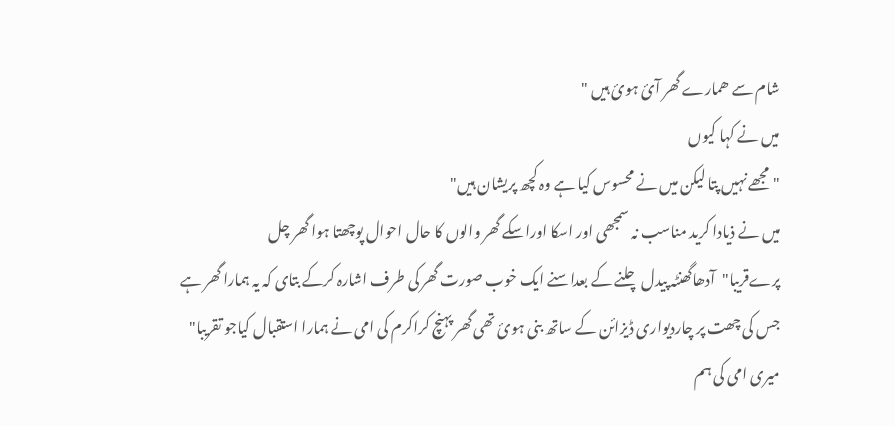شام سے ھمارے گھر آئ ہوئ ہیں "
میں نے کہا کیوں
"مجھے نہیں پتا لیکن میں نے محسوس کیا ہے وہ کچھ پریشان ہیں"
میں نے ذیادا کرید مناسب نہ سمجھی اور اسکا اوراسکے گھر والوں کا حال احوال پوچھتا ہوا گھر چل پرےقریبا"آدھاگھنٹہ پیدل چلنے کے بعداسنے ایک خوب صورت گھر کی طرف اشارہ کرکے بتای کہ یہ ہمارا گھر ہے جس کی چھت پر چاردیواری ڈیزائن کے ساتھ بنی ہوئ تھی گھر پہنچ کراکرم کی امی نے ہمارا استقبال کیاجو تقریبا" میری امی کی ہم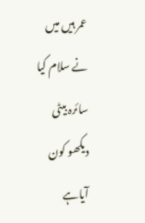عمر ہیں میں نے سلام کیا
سائرہ بیٹی دیکھو کون آیاہے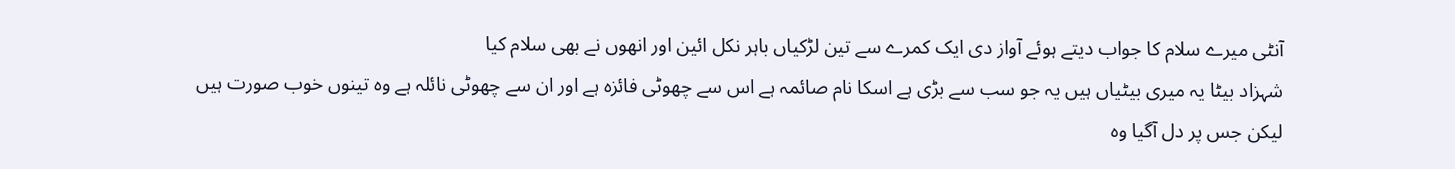آنٹی میرے سلام کا جواب دیتے ہوئے آواز دی ایک کمرے سے تین لڑکیاں باہر نکل ائین اور انھوں نے بھی سلام کیا
شہزاد بیٹا یہ میری بیٹیاں ہیں یہ جو سب سے بڑی ہے اسکا نام صائمہ ہے اس سے چھوٹی فائزہ ہے اور ان سے چھوٹی نائلہ ہے وہ تینوں خوب صورت ہیں لیکن جس پر دل آگیا وہ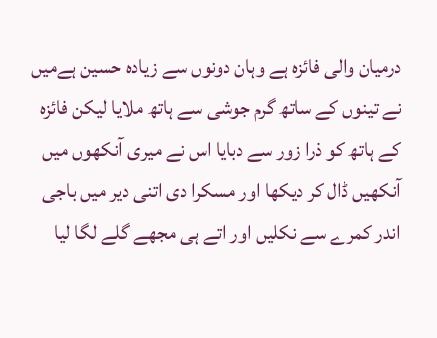درمیان والی فائزہ ہے وہان دونوں سے زیادہ حسین ہےمیں نے تینوں کے ساتھ گرم جوشی سے ہاتھ ملایا لیکن فائزہ کے ہاتھ کو ذرا زور سے دبایا اس نے میری آنکھوں میں آنکھیں ڈال کر دیکھا اور مسکرا دی اتنی دیر میں باجی اندر کمرے سے نکلیں اور اتے ہی مجھے گلے لگا لیا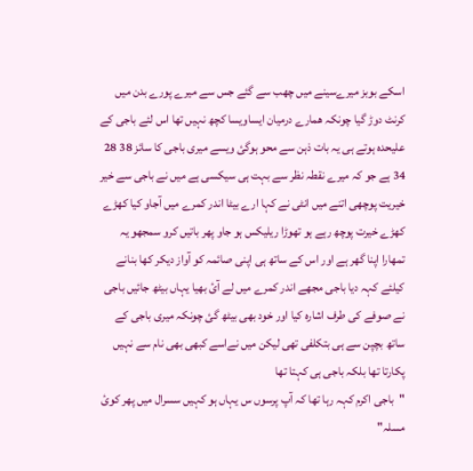اسکے بوبز میرےسینے میں چھب سے گئے جس سے میرے پورے بدن میں کرنٹ دوڑ گیا چونکہ ھمارے درمیان ایساویسا کچھ نہیں تھا اس لئے باجی کے علیحدہ ہوتے ہی یہ بات ذہن سے محو ہوگئ ویسے میری باجی کا سائز 38 28 34 ہے جو کہ میرے نقطہ نظر سے بہت ہی سیکسی ہے میں نے باجی سے خیر خیریت پوچھی اتنے میں انٹی نے کہا ارے بیٹا اندر کمرے میں آجاو کیا کھڑے کھڑے خیرت پوچھ رہے ہو تھوڑا ریلیکس ہو جاو پھر باتیں کرو سمجھو یہ تمھارا اپنا گھر ہے اور اس کے ساتھ ہی اپنی صائمہ کو آواز دیکر کھا بنانے کیلئے کہہ دیا باجی مجھے اندر کمرے میں لے آئ بھیا یہاں بیٹھ جائیں باجی نے صوفے کی طرف اشارہ کیا اور خود بھی بیٹھ گئ چونکہ میری باجی کے ساتھ بچپن سے ہی بتکلفی تھی لیکن میں نےاسے کبھی بھی نام سے نہیں پکارتا تھا بلکہ باجی ہی کہتا تھا
"باجی اکرم کہہ رہا تھا کہ آپ پرسوں س یہاں ہو کہیں سسرال میں پھر کوئ مسلہ"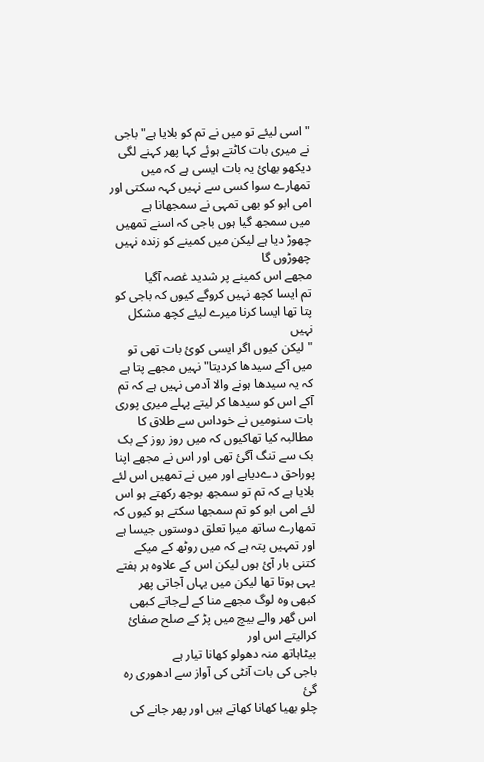"اسی لیئے تو میں نے تم کو بلایا ہے"باجی نے میری بات کاٹتے ہوئے کہا پھر کہنے لگی دیکھو بھائ یہ بات ایسی ہے کہ میں تمھارے سوا کسی سے نہیں کہہ سکتی اور امی ابو کو بھی تمہی نے سمجھانا ہے
میں سمجھ گیا ہوں باجی کہ اسنے تمھیں چھوڑ دیا ہے لیکن میں کمینے کو زندہ نہیں چھوڑوں گا
مجھے اس کمینے پر شدید غصہ آگیا
تم ایسا کچھ نہیں کروگے کیوں کہ باجی کو پتا تھا ایسا کرنا میرے لیئے کچھ مشکل نہیں
" لیکن کیوں اگر ایسی کوئ بات تھی تو میں آکے سیدھا کردیتا"نہیں مجھے پتا ہے کہ یہ سیدھا ہونے والا آدمی نہیں ہے کہ تم آکے اس کو سیدھا کر لیتے پہلے میری پوری بات سنومیں نے خوداس سے طلاق کا مطالبہ کیا تھاکیوں کہ میں روز روز کے بک بک سے تنگ آگئ تھی اور اس نے مجھے اپنا پوراحق دےدیاہے اور میں نے تمھیں اس لئے بلایا ہے کہ تم تو سمجھ بوجھ رکھتے ہو اس لئے امی ابو کو تم سمجھا سکتے ہو کیوں کہ تمھارے ساتھ میرا تعلق دوستوں جیسا ہے
اور تمہیں پتہ ہے کہ میں روٹھ کے میکے کتنی بار آئ ہوں لیکن اس کے علاوہ ہر ہفتے یہی ہوتا تھا لیکن میں یہاں آجاتی پھر کبھی وہ لوگ مجھے منا کے لےجاتے کبھی اس گھر والے بیچ میں پڑ کے صلح صفائ کرالیتے اس اور
بیٹاہاتھ منہ دھولو کھانا تیار ہے
باجی کی بات آنٹی کی آواز سے ادھوری رہ گئ
چلو بھیا کھانا کھاتے ہیں اور پھر جانے کی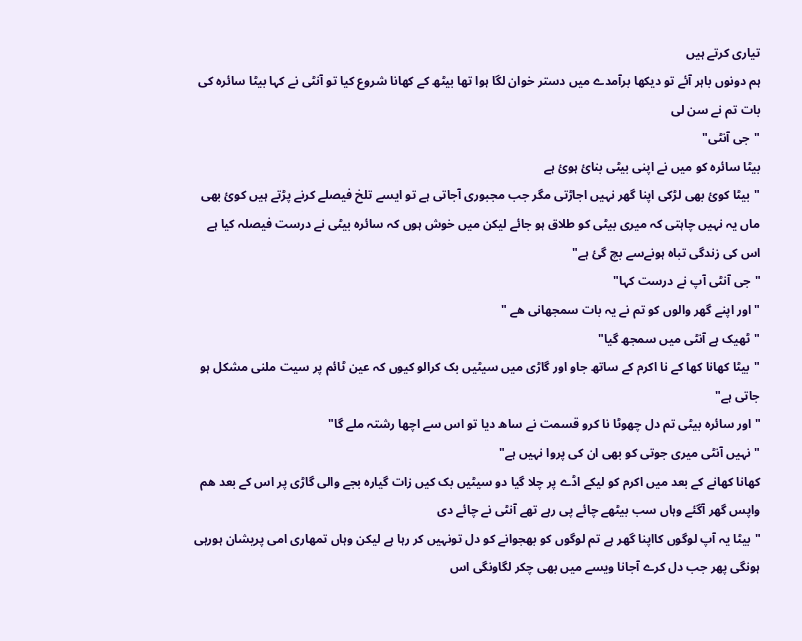تیاری کرتے ہیں
ہم دونوں باہر آئے تو دیکھا برآمدے میں دستر خوان لگا ہوا تھا بیٹھ کے کھانا شروع کیا تو آنٹی نے کہا بیٹا سائرہ کی بات تم نے سن لی
"جی آنٹی"
بیٹا سائرہ کو میں نے اپنی بیٹی بنائ ہوئ ہے
"بیٹا کوئ بھی لڑکی اپنا گھر نہیں اجاڑتی مگر جب مجبوری آجاتی ہے تو ایسے تلخ فیصلے کرنے پڑتے ہیں کوئ بھی ماں یہ نہیں چاہتی کہ میری بیٹی کو طلاق ہو جائے لیکن میں خوش ہوں کہ سائرہ بیٹی نے درست فیصلہ کیا ہے اس کی زندگی تباہ ہونےسے بچ گئ ہے"
"جی آنٹی آپ نے درست کہا"
"اور اپنے گھر والوں کو تم نے یہ بات سمجھانی ھے "
"ٹھیک ہے آنٹی میں سمجھ گیا"
"بیٹا کھانا کھا کے نا اکرم کے ساتھ جاو اور گاڑی میں سیٹیں بک کرالو کیوں کہ عین ٹائم پر سیت ملنی مشکل ہو جاتی ہے"
"اور سائرہ بیٹی تم دل چھوٹا نا کرو قسمت نے ساھ دیا تو اس سے اچھا رشتہ ملے گا"
"نہیں آنٹی میری جوتی کو بھی ان کی پروا نہیں ہے"
کھانا کھانے کے بعد میں اکرم کو لیکے اڈے پر چلا گیا دو سیٹیں بک کیں زات گیارہ بجے والی گاڑی پر اس کے بعد ھم واپس گھر آگئے وہاں سب بیٹھے چائے پی رہے تھے آنٹی نے چائے دی
"بیٹا یہ آپ لوگوں کااپنا گھر ہے تم لوگوں کو بھجوانے کو دل تونہیں کر رہا ہے لیکن وہاں تمھاری امی پریشان ہورہی ہونگی پھر جب دل کرے آجانا ویسے میں بھی چکر لگاونگی اس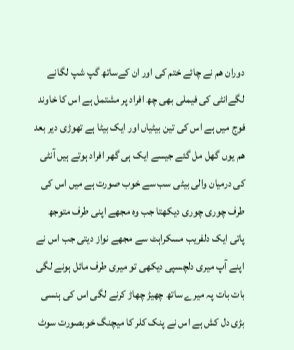دوران ھم نے چائے ختم کی اور ان کےساتھ گپ شپ لگانے لگےانٹی کی فیملی بھی چھ افراد پر مشتمل ہے اس کا خاوند فوج میں ہے اس کی تین بیٹیاں اور ایک بیٹا ہے تھوڑی دیر بعد ھم یوں گھل مل گئے جیسے ایک ہی گھر افراد ہوتے ہیں آنٹی کی درمیان والی بیٹی سب سے خوب صورت ہے میں اس کی طرف چوری چوری دیکھتا جب وہ مجھے اپنی طرف متوجھ پاتی ایک دلفریب مسکراہٹ سے مجھے نواز دیتی جب اس نے اپنے آپ میری دلچسپی دیکھی تو میری طرف مائل ہونے لگی بات بات پہ میرے ساتھ چھیڑ چھاڑ کرنے لگی اس کی ہنسی بڑی دل کش ہے اس نے پنک کلر کا میچنگ خوبصورت سوٹ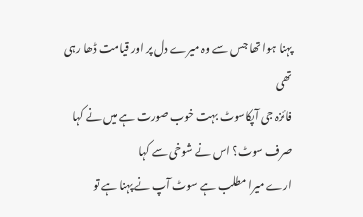پہنا ہوا تھا جس سے وہ میرے دل پر اور قیامت ڈھا رہی تھی
فائزہ جی آپکاسوٹ بہت خوب صورت ہے میں نے کہا
صرف سوٹ؟ اس نے شوخی سے کہا
ارے میرا مطلب ہے سوٹ آپ نے پہنا ہے تو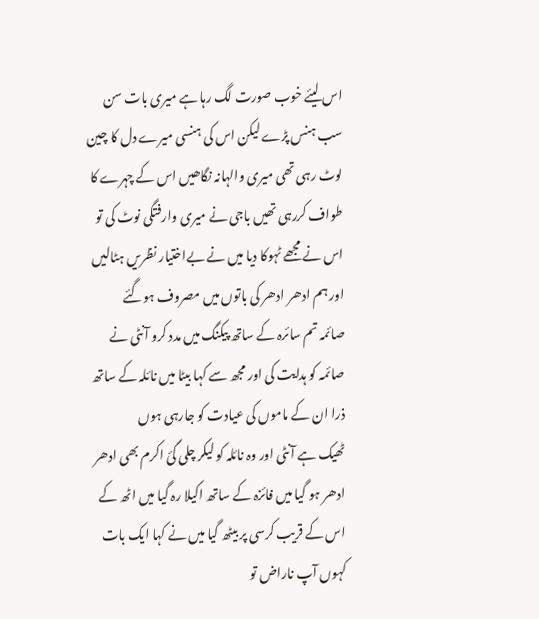اس لیئے خوب صورت لگ رہا ہے میری بات سن سب ہنس پڑے لیکن اس کی ہنسی میرے دل کا چین لوٹ رہی تھی میری والہانہ نگاھیں اس کے چہرے کا طواف کررہی تھیں باجی نے میری وارفتگی نوٹ کی تو اس نے مجھے ٹہوکا دیا میں نے بےاختیار نظریں ہٹالیں اور ہم ادھر ادھر کی باتوں میں مصروف ہوگئے
صائمہ تم سائرہ کے ساتھ پیکنگ میں مدد کرو آنٹی نے صائمہ کو ہدایت کی اور مجھ سے کہا بیٹا میں نائلہ کے ساتھ ذرا ان کے ماموں کی عیادت کو جارہی ہوں
ٹھیک ہے آنٹی اور وہ نائلہ کو لیکر چلی گئ اکرم بھی ادھر ادھر ہو گیا میں فائزہ کے ساتھ اکیلا رہ گیا میں اٹھ کے اس کے قریب کرسی پر بیٹھ گیا میں نے کہا ایک بات کہوں آپ ناراض تو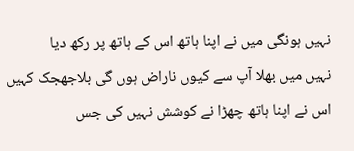نہیں ہونگی میں نے اپنا ہاتھ اس کے ہاتھ پر رکھ دیا
نہیں میں بھلا آپ سے کیوں ناراض ہوں گی بلاجھجک کہیں اس نے اپنا ہاتھ چھڑا نے کوشش نہیں کی جس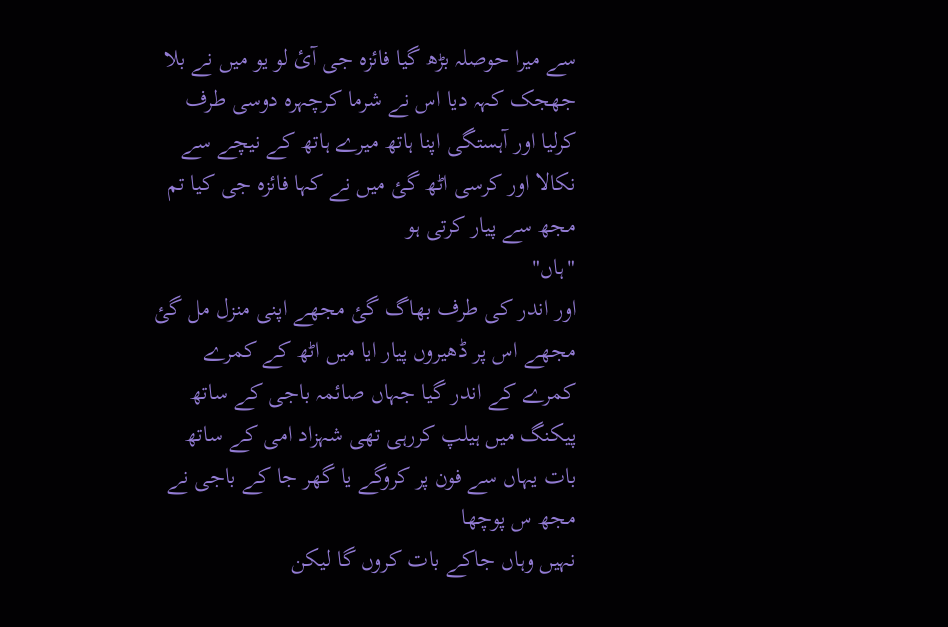سے میرا حوصلہ بڑھ گیا فائزہ جی آئ لو یو میں نے بلا جھجک کہہ دیا اس نے شرما کرچہرہ دوسی طرف کرلیا اور آہستگی اپنا ہاتھ میرے ہاتھ کے نیچے سے نکالا اور کرسی اٹھ گئ میں نے کہا فائزہ جی کیا تم مجھ سے پیار کرتی ہو
"ہاں"
اور اندر کی طرف بھاگ گئ مجھے اپنی منزل مل گئ مجھے اس پر ڈھیروں پیار ایا میں اٹھ کے کمرے کمرے کے اندر گیا جہاں صائمہ باجی کے ساتھ پیکنگ میں ہیلپ کررہی تھی شہزاد امی کے ساتھ بات یہاں سے فون پر کروگے یا گھر جا کے باجی نے مجھ س پوچھا
نہیں وہاں جاکے بات کروں گا لیکن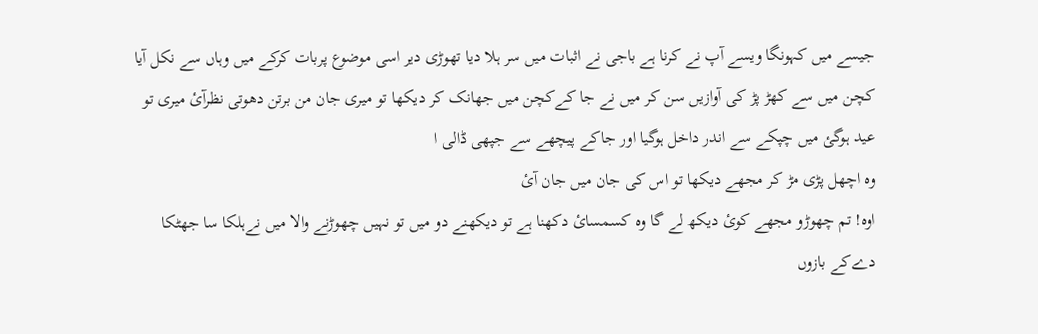جیسے میں کہونگا ویسے آپ نے کرنا ہے باجی نے اثبات میں سر ہلا دیا تھوڑی دیر اسی موضوع پربات کرکے میں وہاں سے نکل آیا کچن میں سے کھڑ پڑ کی آوازیں سن کر میں نے جا کےکچن میں جھانک کر دیکھا تو میری جان من برتن دھوتی نظرآئ میری تو عید ہوگئ میں چپکے سے اندر داخل ہوگیا اور جاکے پیچھے سے جپھی ڈالی ا
وہ اچھل پڑی مڑ کر مجھے دیکھا تو اس کی جان میں جان آئ
اوہ! تم چھوڑو مجھے کوئ دیکھ لے گا وہ کسمسائ دکھنا ہے تو دیکھنے دو میں تو نہیں چھوڑنے والا میں نےہلکا سا جھٹکا دےکے بازوں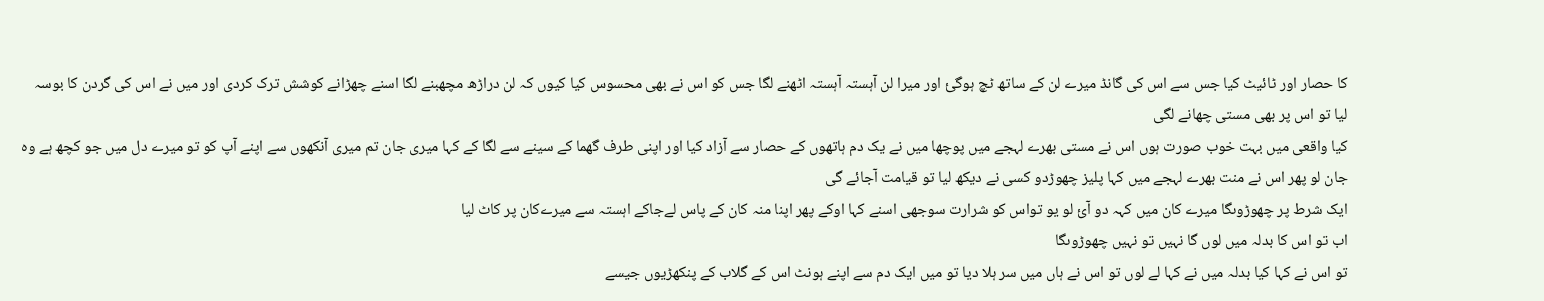کا حصار اور ٹائیٹ کیا جس سے اس کی گانڈ میرے لن کے ساتھ ٹچ ہوگئ اور میرا لن آہستہ آہستہ اٹھنے لگا جس کو اس نے بھی محسوس کیا کیوں کہ لن دراڑھ مچھبنے لگا اسنے چھڑانے کوشش ترک کردی اور میں نے اس کی گردن کا بوسہ لیا تو اس پر بھی مستی چھانے لگی
کیا واقعی میں بہت خوب صورت ہوں اس نے مستی بھرے لہجے میں پوچھا میں نے یک دم ہاتھوں کے حصار سے آزاد کیا اور اپنی طرف گھما کے سینے سے لگا کے کہا میری جان تم میری آنکھوں سے اپنے آپ کو تو میرے دل میں جو کچھ ہے وہ جان لو پھر اس نے منت بھرے لہجے میں کہا پلیز چھوڑدو کسی نے دیکھ لیا تو قیامت آجائے گی
ایک شرط پر چھوڑوںگا میرے کان میں کہہ دو آئ لو یو تواس کو شرارت سوجھی اسنے کہا اوکے پھر اپنا منہ کان کے پاس لےجاکے اہستہ سے میرےکان پر کاٹ لیا
اب تو اس کا بدلہ میں لوں گا نہیں تو نہیں چھوڑوںگا
تو اس نے کہا کیا بدلہ میں نے کہا لے لوں تو اس نے ہاں میں سر ہلا دیا تو میں ایک دم سے اپنے ہونٹ اس کے گلاب کے پنکھڑیوں جیسے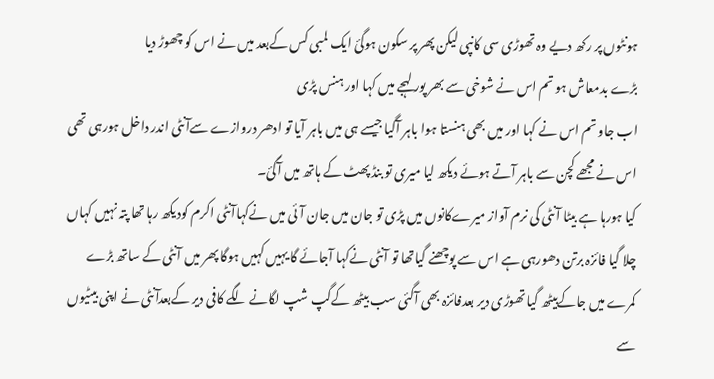ہونٹوں پر رکھ دیے وہ تھوڑی سی کانپی لیکن پھر پر سکون ہوگئ ایک لمبی کس کےبعد میں نے اس کو چھوڑ دیا
بڑے بدمعاش ہو تم اس نے شوخی سے بھر پور لہجے میں کہا اور ہنس پڑی
اب جاو تم اس نے کہا اور میں بھی ہنستا ہوا باہر آگیا جیسے ہی میں باہر آیا تو ادھر دروازے سےآنٹی اندر داخل ہورہی تھی اس نے مجھے کچن سے باہر آتے ہوئے دیکھ لیا میری تو بنڈ پھٹ کے ہاتھ میں آگئ۔
کیا ہورہا ہے بیٹا آنٹی کی نرم آواز میرےکانوں میں پڑی تو جان میں جان آئی میں نےکہاآنٹی اکرم کودیکھ رہا تھا پتہ نہیں کہاں چلا گیا فائزہ برتن دھورہی ہے اس سے پوچھنے گیاتھا تو آنٹی نےکہا آجائے گا یہیں کہیں ہوگا پھر میں آنٹی کے ساتھ بڑے کمرے میں جاکےبیٹھ گیا تھوڑی دیر بعدفائزہ بھی آگئی سب بیٹھ کےگپ شپ لگانے لگے کافی دیر کےبعدآنٹی نے اپنی بیٹیوں سے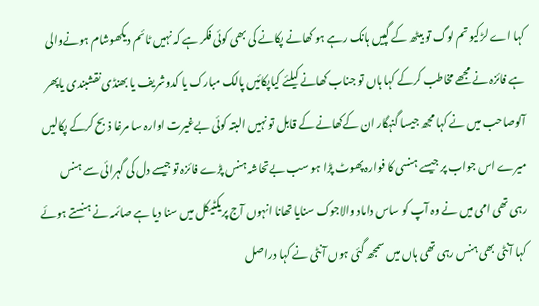کہا اے لڑکیو تم لوگ تو بیٹھ کے گپیں ہانک رہے ہو کھانے پکانے کی بھی کوئی فکر ہے کہ نہیں ٹائم دیکھوشام ہونےوالی ہے فائزہ نے مجھے مخاطب کرکے کہا ہاں تو جناب کھانے کیلئے کیاپکائیں پالک مبارک یا کدوشریف یا بھنڈی نقشبندی یاپھر آلوصاحب میں نے کہا مجھ جیسا گنہگار ان کےکھانے کے قابل تو نہیں البتہ کوئی بےغیرت اوارہ سا مرغا ذبح کرکے پکالیں میرے اس جواب پر جیسے ہنسی کا فوارہ پھوٹ پڑا ہو سب بےتحاشہ ہنس پڑے فائزہ تو جیسے دل کی گہرائی سے ہنس رہی تھی امی میں نے وہ آپ کو ساس داماد والاجوک سنایا تھانا انہوں آج پریکٹیکل میں سنا دیا ہے صائمہ نے ہنستے ہوئے کہا آنٹی بھی ہنس رہی تھی ہاں میں سمجھ گئی ہوں آنٹی نے کہا دراصل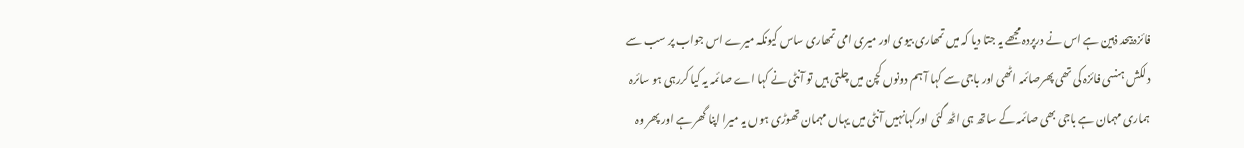فائزہ بیحد ذہین ہے اس نے درپردہ مجھے یہ جتا دیا کہ میں تمھاری بیوی اور میری امی تمھاری ساس کیونکہ میرے اس جواب پر سب سے دلکش ہنسی فائزہ کی تھی پھرصائمہ اٹھی اور باجی سے کہا آ ہم دونوں کچن میں چلتی ہیں تو آنٹی نے کہا اے صائمہ یہ کیا کررہی ہو سائرہ ہماری مہمان ہے باجی بھی صائمہ کے ساتھ ہی اٹھ گئی اورکہانہیں آنٹی میں یہاں مہمان تھوڑی ہوں یہ میرا اپنا گھر ہے اور پھر وہ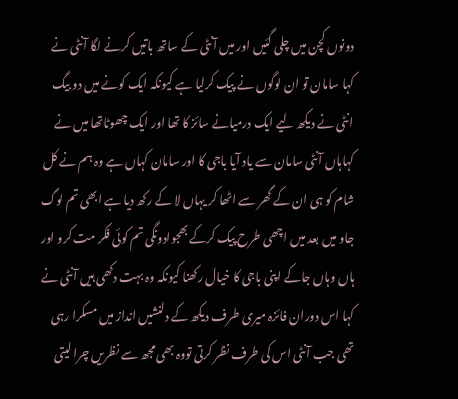دونوں کچن میں چلی گئیں اور میں آنٹی کے ساتھ باتیں کرنے لگا آنٹی نے کہا سامان تو ان لوگوں نے پیک کرلیا ہے کیونکہ ایک کونے میں دو بیگ انٹی نے دیکھ لیے ایک درمیانے سائز کا تھا اور ایک چھوٹاتھا میں نے کہاہاں آنٹی سامان سے یاد آیا باجی کا اور سامان کہاں ہے وہ ہم نے کل شام کو ہی ان کے گھر سے اٹھا کر یہاں لا کے رکھ دیا ہے ابھی تم لوگ جاو میں بعد میں اچھی طرح پیک کرکے بھجوادونگی تم کوئی فکر مت کرو اور ہاں وہاں جاکے اپنی باجی کا خیال رکھنا کیونکہ وہ بہت دکھی ہیں آنٹی نے کہا اس دوران فائزہ میری طرف دیکھ کے دلنشیں انداز میں مسکرا رہی تھی جب آنٹی اس کی طرف نظر کرتی تووہ بھی مجھ سے نظریں چرا لیتی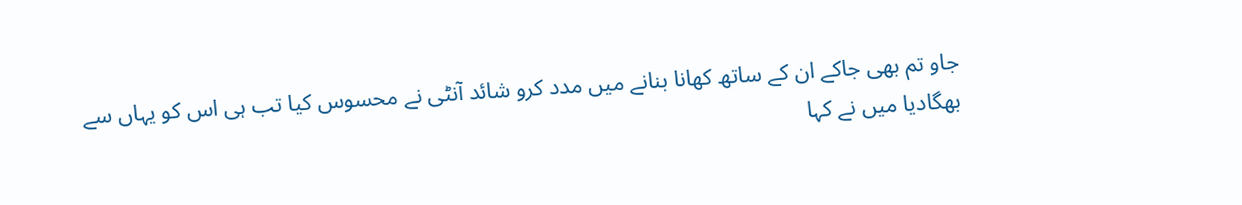جاو تم بھی جاکے ان کے ساتھ کھانا بنانے میں مدد کرو شائد آنٹی نے محسوس کیا تب ہی اس کو یہاں سے بھگادیا میں نے کہا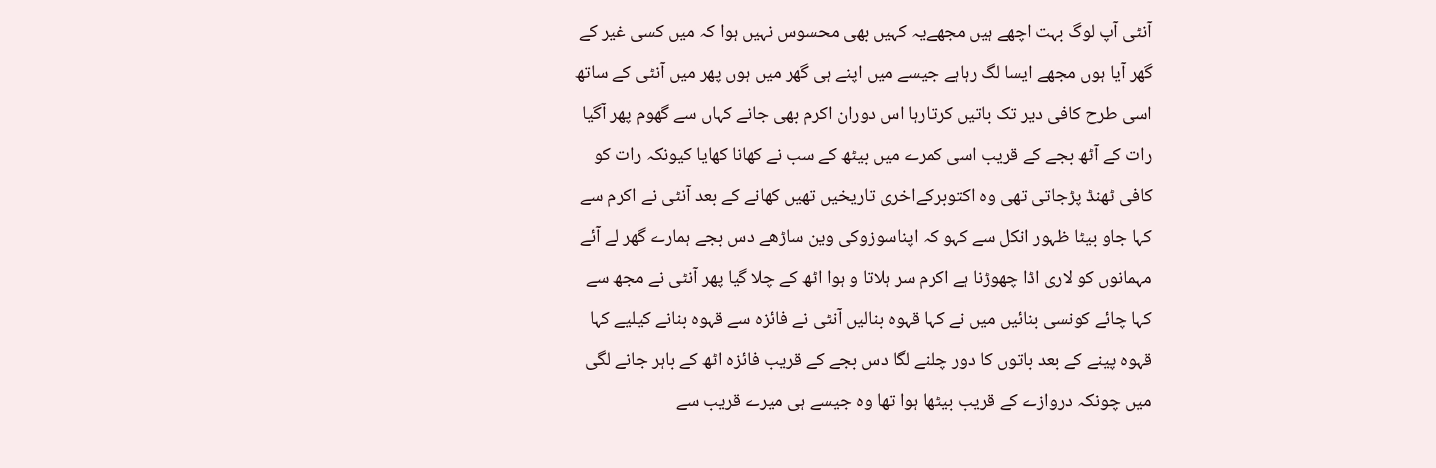آنٹی آپ لوگ بہت اچھے ہیں مجھےیہ کہیں بھی محسوس نہیں ہوا کہ میں کسی غیر کے گھر آیا ہوں مجھے ایسا لگ رہاہے جیسے میں اپنے ہی گھر میں ہوں پھر میں آنٹی کے ساتھ اسی طرح کافی دیر تک باتیں کرتارہا اس دوران اکرم بھی جانے کہاں سے گھوم پھر آگیا رات کے آٹھ بجے کے قریب اسی کمرے میں بیٹھ کے سب نے کھانا کھایا کیونکہ رات کو کافی ٹھنڈ پڑجاتی تھی وہ اکتوبرکےاخری تاریخیں تھیں کھانے کے بعد آنٹی نے اکرم سے کہا جاو بیٹا ظہور انکل سے کہو کہ اپناسوزوکی وین ساڑھے دس بجے ہمارے گھر لے آئے مہمانوں کو لاری اڈا چھوڑنا ہے اکرم سر ہلاتا و ہوا اٹھ کے چلا گیا پھر آنٹی نے مجھ سے کہا چائے کونسی بنائیں میں نے کہا قہوہ بنالیں آنٹی نے فائزہ سے قہوہ بنانے کیلیے کہا قہوہ پینے کے بعد باتوں کا دور چلنے لگا دس بجے کے قریب فائزہ اٹھ کے باہر جانے لگی میں چونکہ دروازے کے قریب بیٹھا ہوا تھا وہ جیسے ہی میرے قریب سے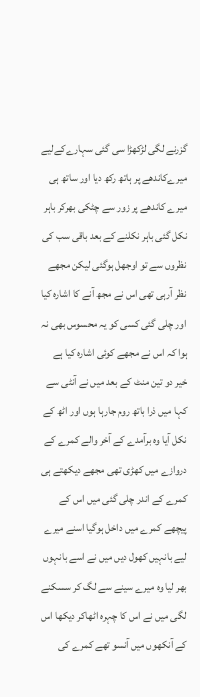گزرنے لگی لڑکھڑا سی گئی سہارےکےلیے میرےکاندھے پر ہاتھ رکھ دیا اور ساتھ ہی میرے کاندھے پر زور سے چٹکی بھرکر باہر نکل گئی باہر نکلنے کے بعد باقی سب کی نظروں سے تو اوجھل ہوگئی لیکن مجھے نظر آرہی تھی اس نے مجھ آنے کا اشارہ کیا اور چلی گئی کسی کو یہ محسوس بھی نہ ہوا کہ اس نے مجھے کوئی اشارہ کیا ہے خیر دو تین منٹ کے بعد میں نے آنٹی سے کہا میں ذرا باتھ روم جارہا ہوں اور اٹھ کے نکل آیا وہ برآمدے کے آخر والے کمرے کے دروازے میں کھڑی تھی مجھے دیکھتے ہی کمرے کے اندر چلی گئی میں اس کے پیچھے کمرے میں داخل ہوگیا اسنے میرے لیے بانہیں کھول دیں میں نے اسے بانہوں بھر لیا وہ میرے سینے سے لگ کر سسکنے لگی میں نے اس کا چہرہ اٹھاکر دیکھا اس کے آنکھوں میں آنسو تھے کمرے کی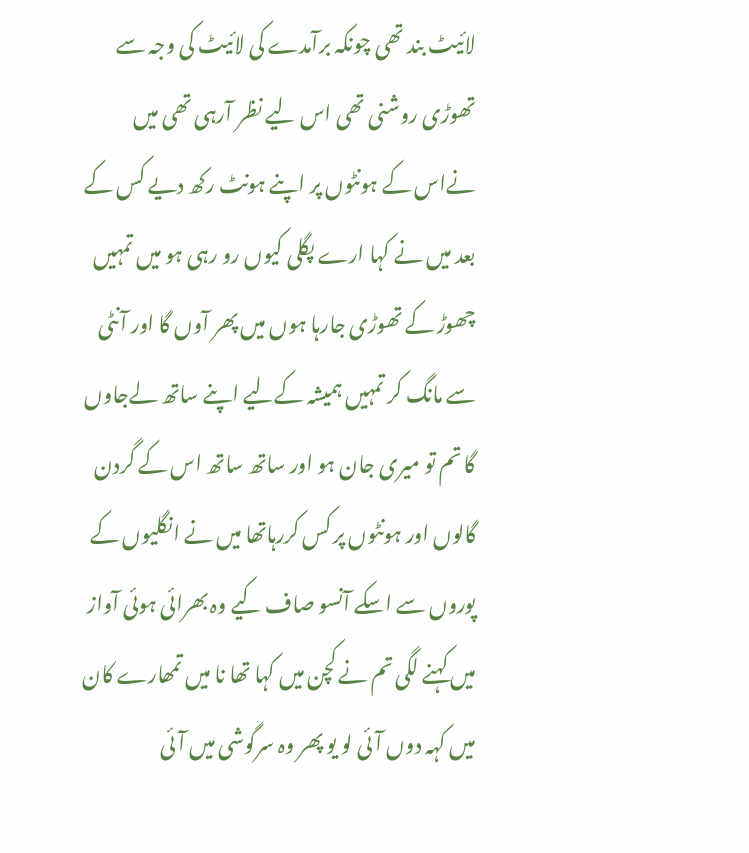لائیٹ بند تھی چونکہ برآمدے کی لائیٹ کی وجہ سے تھوڑی روشنی تھی اس لیے نظر آرہی تھی میں نےاس کے ہونٹوں پر اپنے ہونٹ رکھ دیے کس کے بعد میں نے کہا ارے پگلی کیوں رو رہی ہو میں تمہیں چھوڑ کے تھوڑی جارہا ہوں میں پھر آوں گا اور آنٹی سے مانگ کر تمہیں ہمیشہ کےلیے اپنے ساتھ لےجاوں گا تم تو میری جان ہو اور ساتھ ساتھ اس کے گردن گالوں اور ہونٹوں پر کس کررہاتھا میں نے انگلیوں کے پوروں سے اسکے آنسو صاف کیے وہ بھرائی ہوئی آواز میں کہنے لگی تم نے کچن میں کہا تھا نا میں تمھارے کان میں کہہ دوں آئی لو یو پھر وہ سرگوشی میں آئی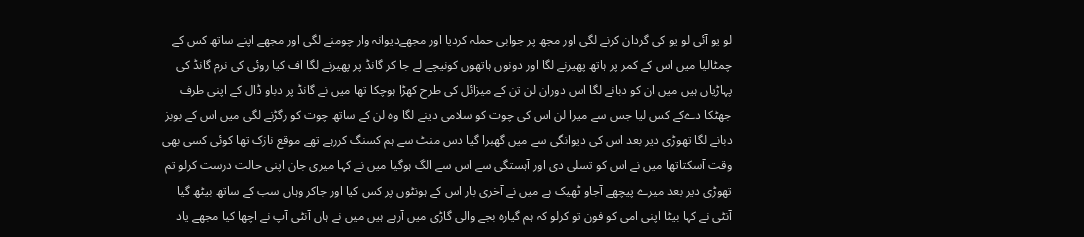لو یو آئی لو یو کی گردان کرنے لگی اور مجھ پر جوابی حملہ کردیا اور مجھےدیوانہ وار چومنے لگی اور مجھے اپنے ساتھ کس کے چمٹالیا میں اس کے کمر پر ہاتھ پھیرنے لگا اور دونوں ہاتھوں کونیچے لے جا کر گانڈ پر پھیرنے لگا اف کیا روئی کی نرم گانڈ کی پہاڑیاں ہیں میں ان کو دبانے لگا اس دوران لن تن کے میزائل کی طرح کھڑا ہوچکا تھا میں نے گانڈ پر دباو ڈال کے اپنی طرف جھٹکا دےکے کس لیا جس سے میرا لن اس کی چوت کو سلامی دینے لگا وہ لن کے ساتھ چوت کو رگڑنے لگی میں اس کے بوبز دبانے لگا تھوڑی دیر بعد اس کی دیوانگی سے میں گھبرا گیا دس منٹ سے ہم کسنگ کررہے تھے موقع نازک تھا کوئی کسی بھی وقت آسکتاتھا میں نے اس کو تسلی دی اور آہستگی سے اس سے الگ ہوگیا میں نے کہا میری جان اپنی حالت درست کرلو تم تھوڑی دیر بعد میرے پیچھے آجاو ٹھیک ہے میں نے آخری بار اس کے ہونٹوں پر کس کیا اور جاکر وہاں سب کے ساتھ بیٹھ گیا آنٹی نے کہا بیٹا اپنی امی کو فون تو کرلو کہ ہم گیارہ بجے والی گاڑی میں آرہے ہیں میں نے ہاں آنٹی آپ نے اچھا کیا مجھے یاد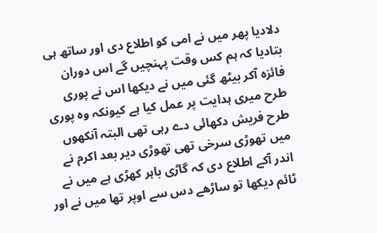دلادیا پھر میں نے امی کو اطلاع دی اور ساتھ ہی بتادیا کہ ہم کس وقت پہنچیں گے اس دوران فائزہ آکر بیٹھ گئی میں نے دیکھا اس نے پوری طرح میری ہدایت پر عمل کیا ہے کیونکہ وہ پوری طرح فریش دکھائی دے رہی تھی البتہ آنکھوں میں تھوڑی سرخی تھی تھوڑی دیر بعد اکرم نے اندر آکے اطلاع دی کہ گاڑی باہر کھڑی ہے میں نے ٹائم دیکھا تو ساڑھے دس سے اوپر تھا میں نے اور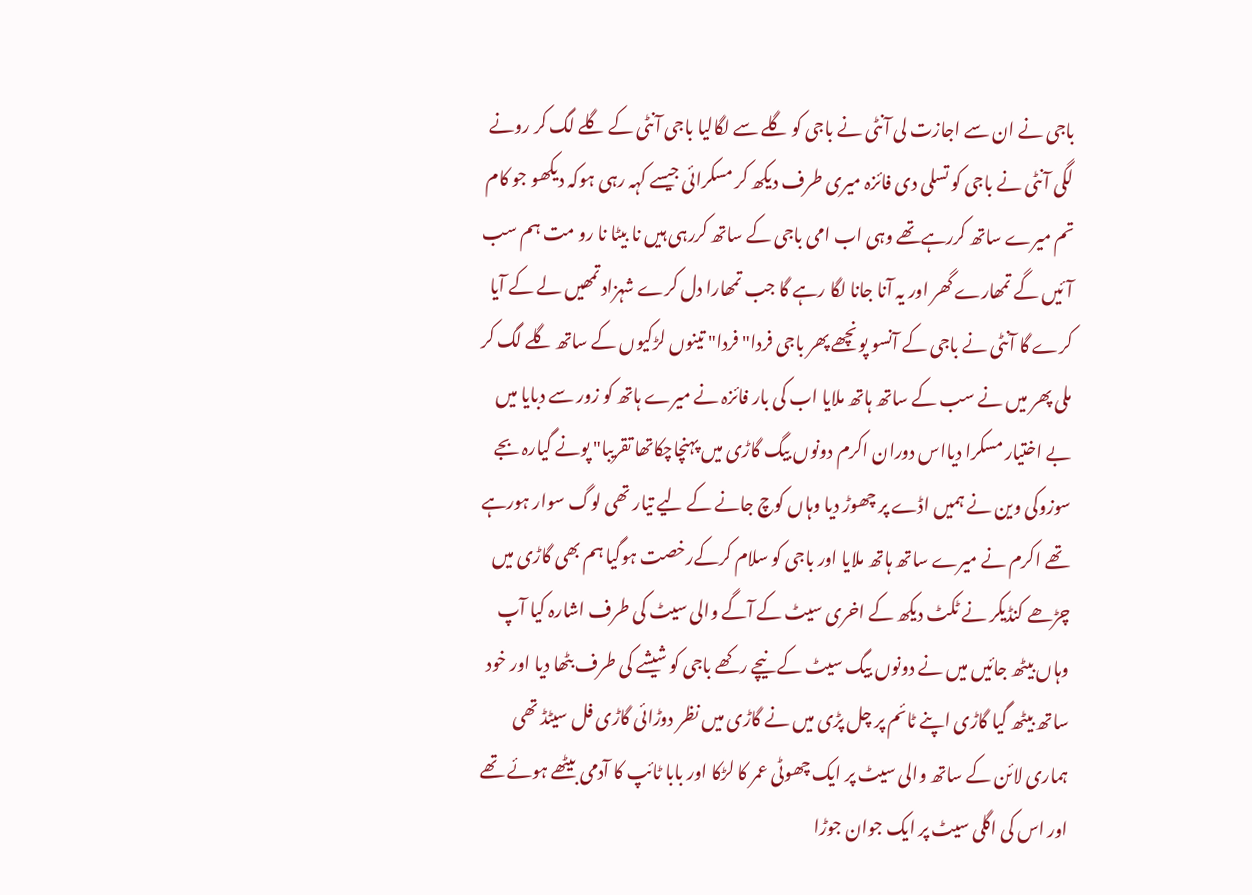باجی نے ان سے اجازت لی آنٹی نے باجی کو گلے سے لگالیا باجی آنٹی کے گلے لگ کر رونے لگی آنٹی نے باجی کو تسلی دی فائزہ میری طرف دیکھ کر مسکرائی جیسے کہہ رہی ہوکہ دیکھو جو کام تم میرے ساتھ کررہےتھے وہی اب امی باجی کے ساتھ کررہی ہیں نا بیٹا نا رو مت ہم سب آئیں گے تمھارے گھر اور یہ آنا جانا لگا رہے گا جب تمھارا دل کرے شہزاد تمھیں لے کے آیا کرے گا آنٹی نے باجی کے آنسو پونچھے پھر باجی فردا" فردا" تینوں لڑکیوں کے ساتھ گلے لگ کر ملی پھر میں نے سب کے ساتھ ہاتھ ملایا اب کی بار فائزہ نے میرے ہاتھ کو زور سے دبایا میں بے اختیار مسکرا دیااس دوران اکرم دونوں بیگ گاڑی میں پہنچاچکاتھا تقریبا" پونے گیارہ بجے سوزوکی وین نے ہمیں اڈے پر چھوڑ دیا وہاں کوچ جانے کے لیے تیار تھی لوگ سوار ہورہے تھے اکرم نے میرے ساتھ ہاتھ ملایا اور باجی کو سلام کرکےرخصت ہوگیا ہم بھی گاڑی میں چڑھے کنڈیکر نے ٹکٹ دیکھ کے اخری سیٹ کے آگے والی سیٹ کی طرف اشارہ کیا آپ وہاں بیٹھ جائیں میں نے دونوں بیگ سیٹ کے نیچے رکھے باجی کو شیشے کی طرف بٹھا دیا اور خود ساتھ بیٹھ گیا گاڑی اپنے ٹائم پر چل پڑی میں نے گاڑی میں نظر دوڑائی گاڑی فل سیٹڈ تھی ہماری لائن کے ساتھ والی سیٹ پر ایک چھوٹی عمر کا لڑکا اور بابا ٹائپ کا آدمی بیٹھے ہوئے تھے اور اس کی اگلی سیٹ پر ایک جوان جوڑا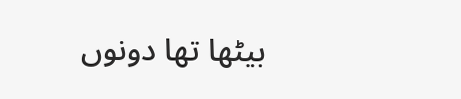بیٹھا تھا دونوں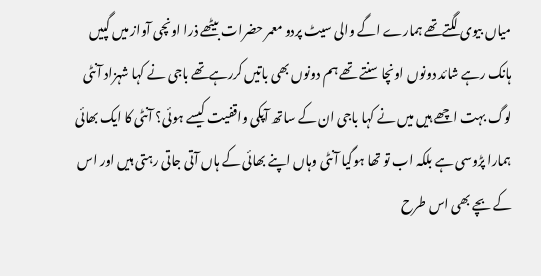میاں بیوی لگتےتھے ہمارے اگے والی سیٹ پردو معمر حضرات بیٹھے ذرا اونچی آواز میں گپیں ہانک رہے شائد دونوں اونچا سنتے تھے ہم دونوں بھی باتیں کررہےتھے باجی نے کہا شہزاد آنٹی لوگ بہت اچھے ہیں میں نے کہا باجی ان کے ساتھ آپکی واقفیت کیسے ہوئی؟ آنٹی کا ایک بھائی ہمارا پڑوسی ہے بلکہ اب تو تھا ہوگیا آنٹی وہاں اپنے بھائی کے ہاں آتی جاتی رہتی ہیں اور اس کے بچے بھی اس طرح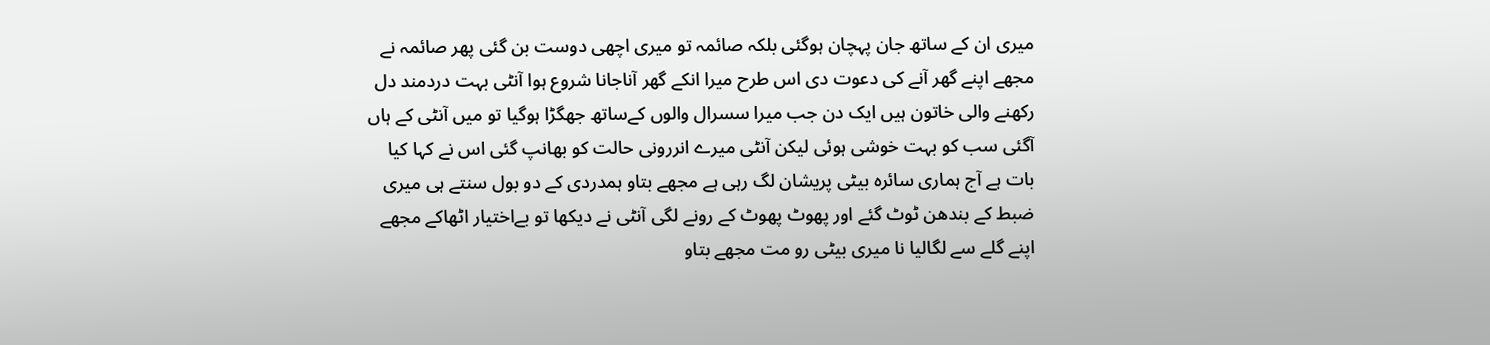میری ان کے ساتھ جان پہچان ہوگئی بلکہ صائمہ تو میری اچھی دوست بن گئی پھر صائمہ نے مجھے اپنے گھر آنے کی دعوت دی اس طرح میرا انکے گھر آناجانا شروع ہوا آنٹی بہت دردمند دل رکھنے والی خاتون ہیں ایک دن جب میرا سسرال والوں کےساتھ جھگڑا ہوگیا تو میں آنٹی کے ہاں آگئی سب کو بہت خوشی ہوئی لیکن آنٹی میرے انررونی حالت کو بھانپ گئی اس نے کہا کیا بات ہے آج ہماری سائرہ بیٹی پریشان لگ رہی ہے مجھے بتاو ہمدردی کے دو بول سنتے ہی میری ضبط کے بندھن ٹوٹ گئے اور پھوٹ پھوٹ کے رونے لگی آنٹی نے دیکھا تو بےاختیار اٹھاکے مجھے اپنے گلے سے لگالیا نا میری بیٹی رو مت مجھے بتاو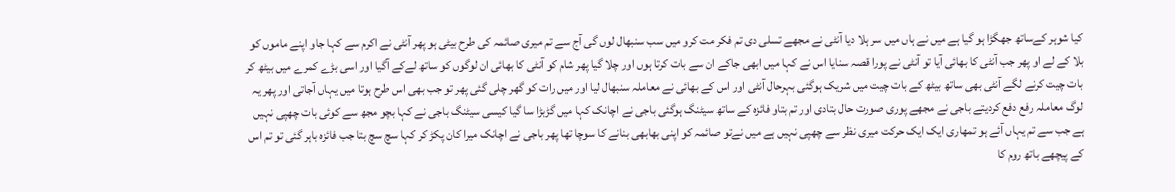کیا شوہر کےساتھ جھگڑا ہو گیا ہے میں نے ہاں میں سر ہلا دیا آنٹی نے مجھے تسلی دی تم فکر مت کرو میں سب سنبھال لوں گی آج سے تم میری صائمہ کی طرح بیٹی ہو پھر آنٹی نے اکرم سے کہا جاو اپنے ماموں کو بلا کے لے او پھر جب آنٹی کا بھائی آیا تو آنٹی نے پورا قصہ سنایا اس نے کہا میں ابھی جاکے ان سے بات کرتا ہوں اور چلا گیا پھر شام کو آنٹی کا بھائی ان لوگوں کو ساتھ لےکے آگیا اور اسی بڑے کمرے میں بیٹھ کر بات چیت کرنے لگے آنٹی بھی ساتھ بیٹھ کے بات چیت میں شریک ہوگئی بہرحال آنٹی اور اس کے بھائی نے معاملہ سنبھال لیا اور میں رات کو گھر چلی گئی پھر تو جب بھی اس طرح ہوتا میں یہاں آجاتی اور پھر یہ لوگ معاملہ رفع دفع کردیتے باجی نے مجھے پوری صورت حال بتادی اور تم بتاو فائزہ کے ساتھ سیٹنگ ہوگئی باجی نے اچانک کہا میں گڑبڑا سا گیا کیسی سیٹنگ باجی نے کہا بچو مجھ سے کوئی بات چھپی نہیں ہے جب سے تم یہاں آئے ہو تمھاری ایک ایک حرکت میری نظر سے چھپی نہیں ہے میں نےتو صائمہ کو اپنی بھابھی بنانے کا سوچا تھا پھر باجی نے اچانک میرا کان پکڑ کر کہا سچ سچ بتا جب فائزہ باہر گئی تو تم اس کے پیچھے باتھ روم کا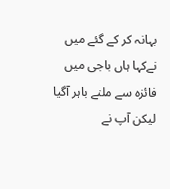بہانہ کر کے گئے میں نےکہا ہاں باجی میں فائزہ سے ملنے باہر آگیا لیکن آپ نے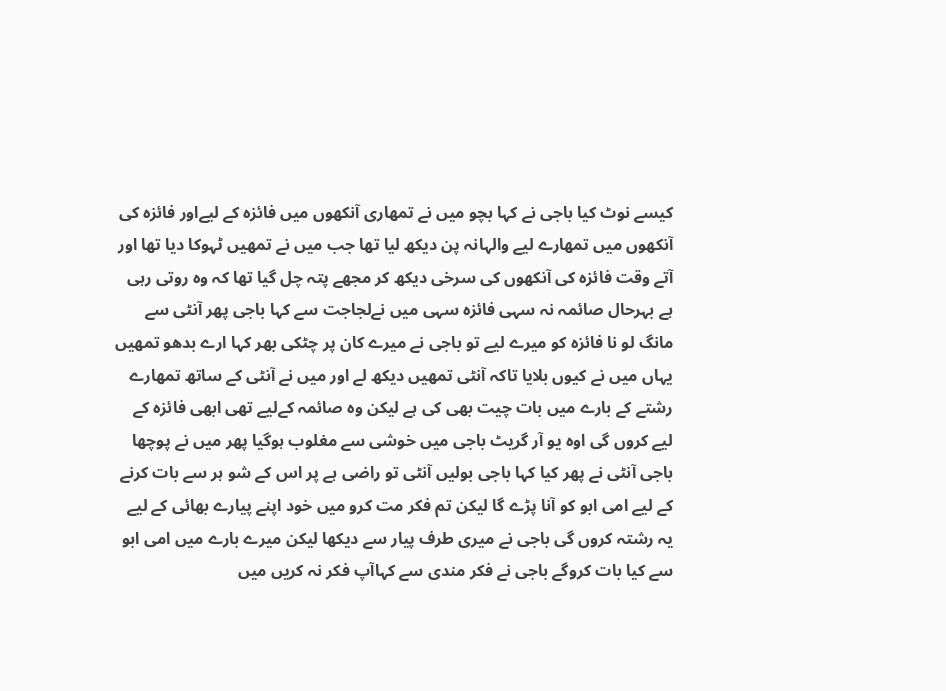کیسے نوٹ کیا باجی نے کہا بچو میں نے تمھاری آنکھوں میں فائزہ کے لیےاور فائزہ کی آنکھوں میں تمھارے لیے والہانہ پن دیکھ لیا تھا جب میں نے تمھیں ٹہوکا دیا تھا اور آتے وقت فائزہ کی آنکھوں کی سرخی دیکھ کر مجھے پتہ چل گیا تھا کہ وہ روتی رہی ہے بہرحال صائمہ نہ سہی فائزہ سہی میں نےلجاجت سے کہا باجی پھر آنٹی سے مانگ لو نا فائزہ کو میرے لیے تو باجی نے میرے کان پر چٹکی بھر کہا ارے بدھو تمھیں یہاں میں نے کیوں بلایا تاکہ آنٹی تمھیں دیکھ لے اور میں نے آنٹی کے ساتھ تمھارے رشتے کے بارے میں بات چیت بھی کی ہے لیکن وہ صائمہ کےلیے تھی ابھی فائزہ کے لیے کروں گی اوہ یو آر گریٹ باجی میں خوشی سے مغلوب ہوگیا پھر میں نے پوچھا باجی آنٹی نے پھر کیا کہا باجی بولیں آنٹی تو راضی ہے پر اس کے شو ہر سے بات کرنے کے لیے امی ابو کو آنا پڑے گا لیکن تم فکر مت کرو میں خود اپنے پیارے بھائی کے لیے یہ رشتہ کروں گی باجی نے میری طرف پیار سے دیکھا لیکن میرے بارے میں امی ابو سے کیا بات کروگے باجی نے فکر مندی سے کہاآپ فکر نہ کریں میں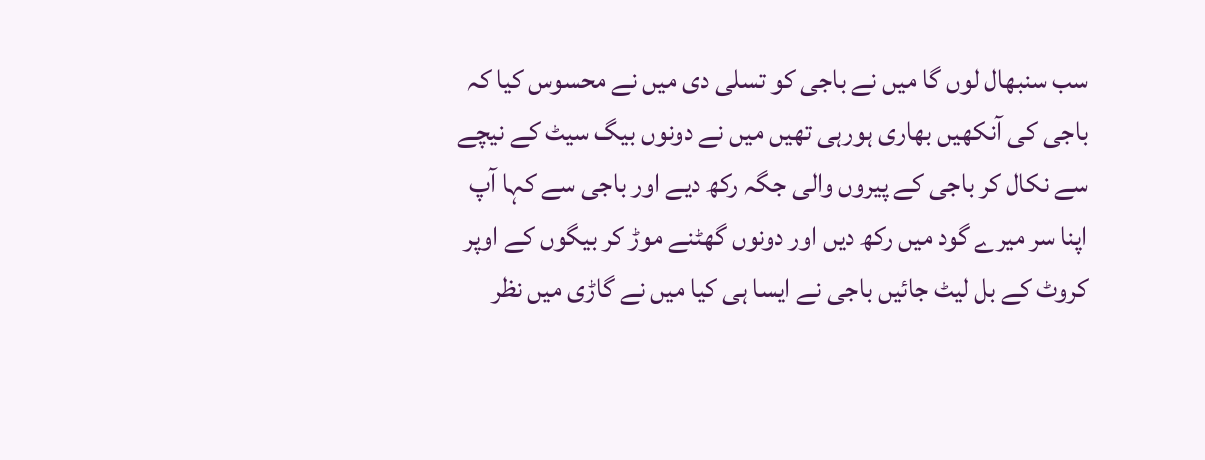سب سنبھال لوں گا میں نے باجی کو تسلی دی میں نے محسوس کیا کہ باجی کی آنکھیں بھاری ہورہی تھیں میں نے دونوں بیگ سیٹ کے نیچے سے نکال کر باجی کے پیروں والی جگہ رکھ دیے اور باجی سے کہا آپ اپنا سر میرے گود میں رکھ دیں اور دونوں گھٹنے موڑ کر بیگوں کے اوپر کروٹ کے بل لیٹ جائیں باجی نے ایسا ہی کیا میں نے گاڑی میں نظر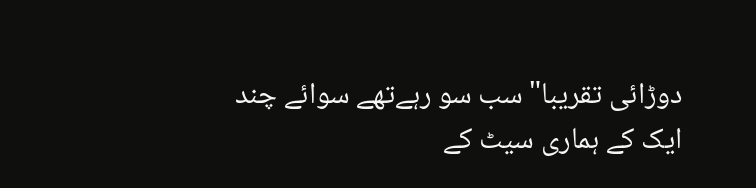دوڑائی تقریبا" سب سو رہےتھے سوائے چند ایک کے ہماری سیٹ کے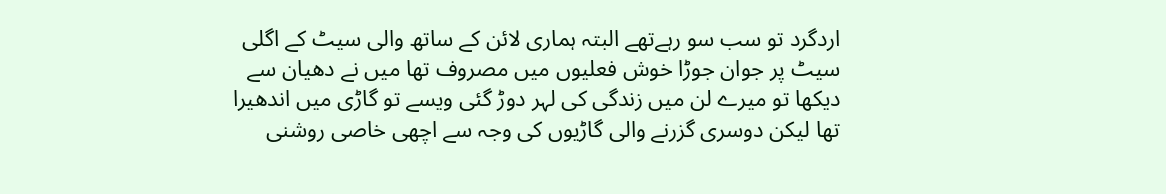اردگرد تو سب سو رہےتھے البتہ ہماری لائن کے ساتھ والی سیٹ کے اگلی سیٹ پر جوان جوڑا خوش فعلیوں میں مصروف تھا میں نے دھیان سے دیکھا تو میرے لن میں زندگی کی لہر دوڑ گئی ویسے تو گاڑی میں اندھیرا تھا لیکن دوسری گزرنے والی گاڑیوں کی وجہ سے اچھی خاصی روشنی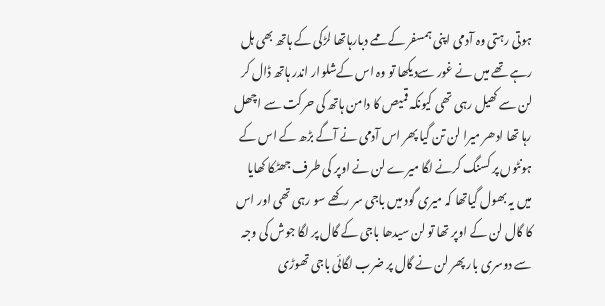ہوتی رہتی وہ آدمی اپنی ہمسفر کے ممے دبارہاتھا لڑکی کے ہاتھ بھی ہل رہے تھے میں نے غور سےدیکھا تو وہ اس کےشلوار اندر ہاتھ ڈال کر لن سے کھیل رہی تھی کیونکہ قمیص کا دامن ہاتھ کی حرکت سے اچھل رہا تھا ادھر میرا لن تن گیا پھر اس آدمی نے آگے بڑھ کے اس کے ہونٹوں پر کسنگ کرنے لگا میرے لن نے اوپر کی طرف جھٹکا کھایا میں یہ بھول گیاتھا کہ میری گود میں باجی سر رکھے سو رہی تھی اور اس کا گال لن کے اوپر تھا تو لن سیدھا باجی کے گال پر لگا جوش کی وجہ سے دوسری بار پھر لن نے گال پر ضرب لگائی باجی تھوڑی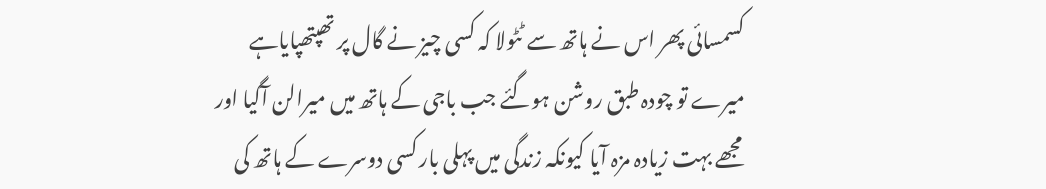کسمسائی پھر اس نے ہاتھ سے ٹٹولا کہ کسی چیز نے گال پر تھپتھپایاہے میرے تو چودہ طبق روشن ہوگئے جب باجی کے ہاتھ میں میرالن آگیا اور مجھے بہت زیادہ مزہ آیا کیونکہ زندگی میں پہلی بار کسی دوسرے کے ہاتھ کی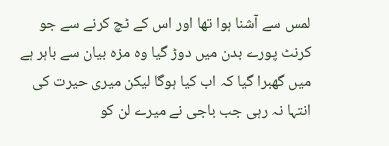لمس سے آشنا ہوا تھا اور اس کے ٹچ کرنے سے جو کرنٹ پورے بدن میں دوڑ گیا وہ مزہ بیان سے باہر ہے میں گھبرا گیا کہ اب کیا ہوگا لیکن میری حیرت کی انتہا نہ رہی جب باجی نے میرے لن کو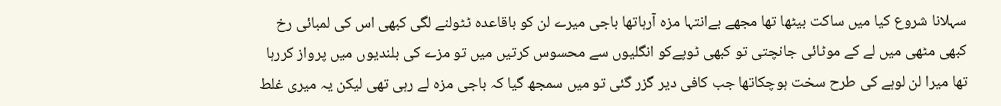سہلانا شروع کیا میں ساکت بیٹھا تھا مجھے بےانتہا مزہ آرہاتھا باجی میرے لن کو باقاعدہ ٹٹولنے لگی کبھی اس کی لمبائی رخ کبھی مٹھی میں لے کے موٹائی جانچتی تو کبھی ٹوپےکو انگلیوں سے محسوس کرتیں میں تو مزے کی بلندیوں میں پرواز کررہا تھا میرا لن لوہے کی طرح سخت ہوچکاتھا جب کافی دیر گزر گئی تو میں سمجھ گیا کہ باجی مزہ لے رہی تھی لیکن یہ میری غلط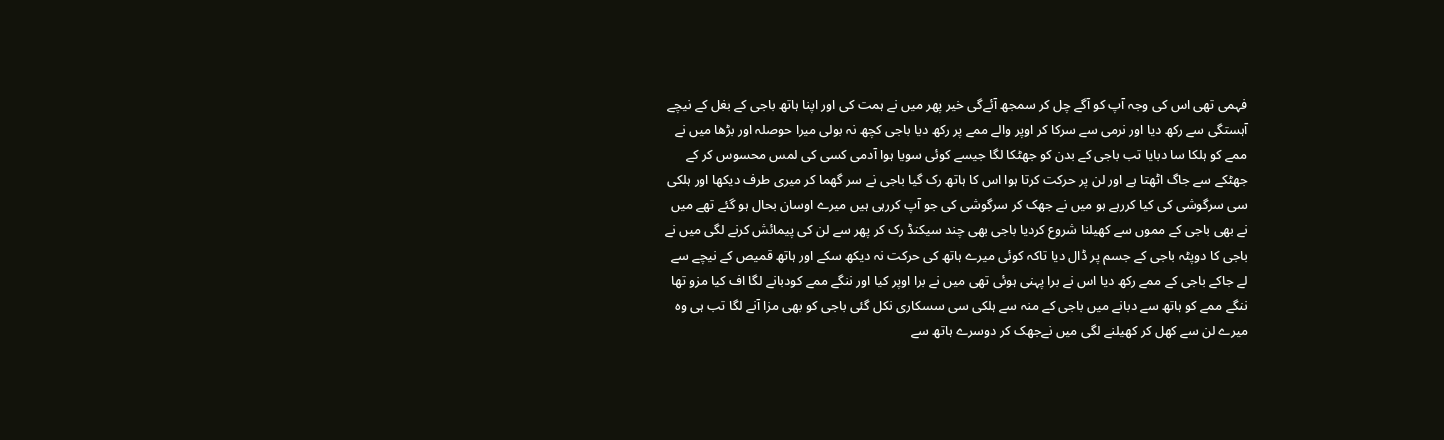فہمی تھی اس کی وجہ آپ کو آگے چل کر سمجھ آئےگی خیر پھر میں نے ہمت کی اور اپنا ہاتھ باجی کے بغل کے نیچے آہستگی سے رکھ دیا اور نرمی سے سرکا کر اوپر والے ممے پر رکھ دیا باجی کچھ نہ بولی میرا حوصلہ اور بڑھا میں نے ممے کو ہلکا سا دبایا تب باجی کے بدن کو جھٹکا لگا جیسے کوئی سویا ہوا آدمی کسی کی لمس محسوس کر کے جھٹکے سے جاگ اٹھتا ہے اور لن پر حرکت کرتا ہوا اس کا ہاتھ رک گیا باجی نے سر گھما کر میری طرف دیکھا اور ہلکی سی سرگوشی کی کیا کررہے ہو میں نے جھک کر سرگوشی کی جو آپ کررہی ہیں میرے اوسان بحال ہو گئے تھے میں نے بھی باجی کے مموں سے کھیلنا شروع کردیا باجی بھی چند سیکنڈ رک کر پھر سے لن کی پیمائش کرنے لگی میں نے باجی کا دوپٹہ باجی کے جسم پر ڈال دیا تاکہ کوئی میرے ہاتھ کی حرکت نہ دیکھ سکے اور ہاتھ قمیص کے نیچے سے لے جاکے باجی کے ممے رکھ دیا اس نے برا پہنی ہوئی تھی میں نے برا اوپر کیا اور ننگے ممے کودبانے لگا اف کیا مزو تھا ننگے ممے کو ہاتھ سے دبانے میں باجی کے منہ سے ہلکی سی سسکاری نکل گئی باجی کو بھی مزا آنے لگا تب ہی وہ میرے لن سے کھل کر کھیلنے لگی میں نےجھک کر دوسرے ہاتھ سے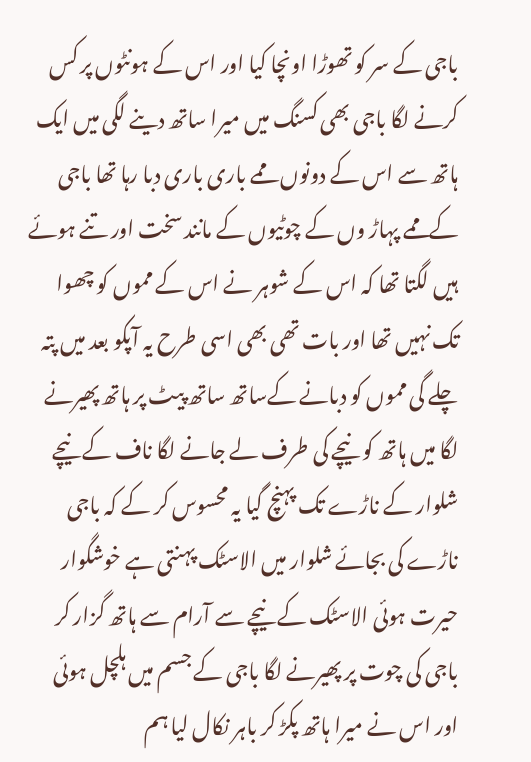باجی کے سر کو تھوڑا اونچا کیا اور اس کے ہونٹوں پر کس کرنے لگا باجی بھی کسنگ میں میرا ساتھ دینے لگی میں ایک ہاتھ سے اس کے دونوں ممے باری باری دبا رہا تھا باجی کےممے پہاڑ وں کے چوٹیوں کے مانند سخت اور تنے ہوئے ہیں لگتا تھا کہ اس کے شوہر نے اس کے مموں کو چھوا تک نہیں تھا اور بات تھی بھی اسی طرح یہ آپکو بعد میں پتہ چلے گی مموں کو دبانے کےساتھ ساتھ پیٹ پر ہاتھ پھیرنے لگا میں ہاتھ کو نیچے کی طرف لے جانے لگا ناف کے نیچے شلوار کے ناڑے تک پہنچ گیا یہ محسوس کر کے کہ باجی ناڑے کی بجائے شلوار میں الاسٹک پہنتی ہے خوشگوار حیرت ہوئی الاسٹک کے نیچے سے آرام سے ہاتھ گزار کر باجی کی چوت پر پھیرنے لگا باجی کے جسم میں ہلچل ہوئی اور اس نے میرا ہاتھ پکڑ کر باہر نکال لیا ہم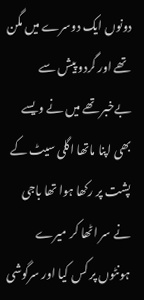دونوں ایک دوسرے میں مگن تھے اور گردو پیش سے بےخبر تھے میں نے ویسے بھی اپنا ماتھا اگلی سیٹ کے پشت پر رکھا ہوا تھا باجی نے سر اٹھا کر میرے ہونٹوں پر کس کیا اور سرگوشی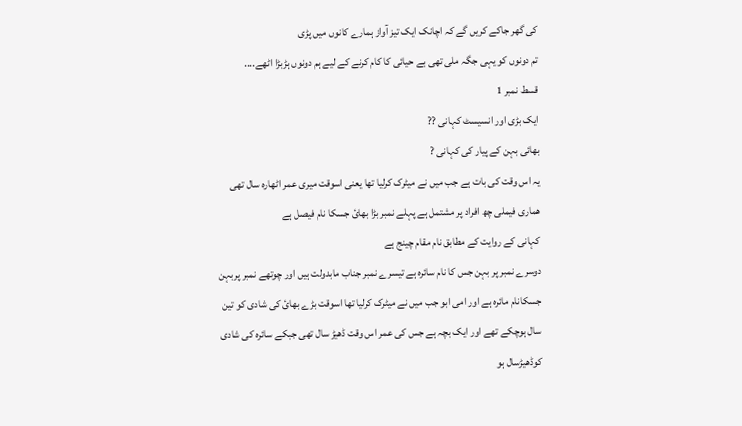کی گھر جاکے کریں گے کہ اچانک ایک تیز آواز ہمارے کانوں میں پڑی
تم دونوں کو یہی جگہ ملی تھی بے حیائی کا کام کرنے کے لیے ہم دونوں ہڑبڑا اٹھے....
قسط نمبر 1
ایک بڑی اور انسیسٹ کہانی ??
بھائی بہن کے پیار کی کہانی ?
یہ اس وقت کی بات ہے جب میں نے میٹرک کرلیا تھا یعنی اسوقت میری عمر اٹھارہ سال تھی ھماری فیملی چھ افراد پر مشتمل ہے پہلے نمبر بڑا بھائ جسکا نام فیصل ہے
کہانی کے روایت کے مطابق نام مقام چینج ہے
دوسرے نمبر پر بہن جس کا نام سائرہ ہے تیسرے نمبر جناب مابدولت ہیں اور چوتھے نمبر پربہن جسکانام مائرہ ہے اور امی ابو جب میں نے میٹرک کرلیا تھا اسوقت بڑے بھائ کی شادی کو تین سال ہوچکے تھے اور ایک بچہ ہے جس کی عمر اس وقت ڈھیڑ سال تھی جبکے سائرہ کی شادی کوڈھیڑسال ہو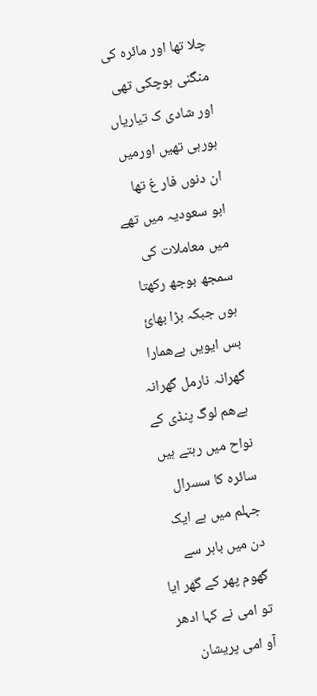چلا تھا اور مائرہ کی منگنی ہوچکی تھی اور شادی ک تیاریاں ہورہی تھیں اورمیں ان دنوں فار غ تھا ابو سعودیہ میں تھے میں معاملات کی سمجھ بوجھ رکھتا ہوں جبکہ بڑا بھائ بس ایویں ہےھمارا گھرانہ نارمل گھرانہ ہےھم لوگ پنڈی کے نواح میں رہتے ہیں سائرہ کا سسرال جہلم میں ہے ایک دن میں باہر سے گھوم پھر کے گھر ایا تو امی نے کہا ادھر آو امی پریشان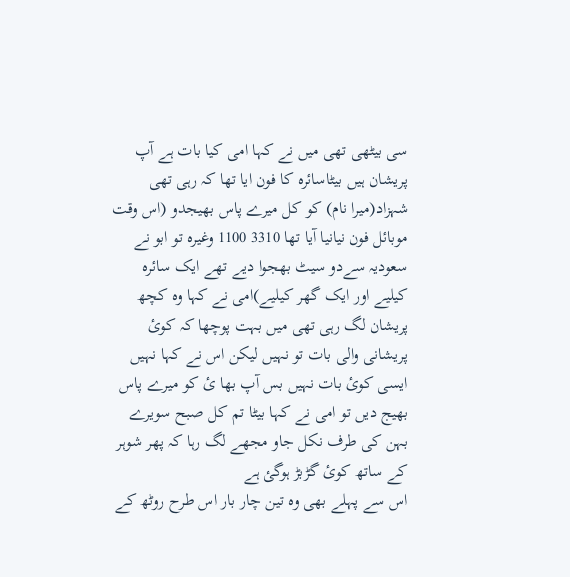سی بیٹھی تھی میں نے کہا امی کیا بات ہے آپ پریشان ہیں بیٹاسائرہ کا فون ایا تھا کہ رہی تھی شہزاد(میرا نام) کو کل میرے پاس بھیجدو (اس وقت موبائل فون نیانیا آیا تھا 3310 1100 وغیرہ تو ابو نے سعودیہ سےدو سیٹ بھجوا دیے تھے ایک سائرہ کیلیے اور ایک گھر کیلیے)امی نے کہا وہ کچھ پریشان لگ رہی تھی میں بہت پوچھا کہ کوئ پریشانی والی بات تو نہیں لیکن اس نے کہا نہیں ایسی کوئ بات نہیں بس آپ بھا ئ کو میرے پاس بھیج دیں تو امی نے کہا بیٹا تم کل صبح سویرے بہن کی طرف نکل جاو مجھے لگ رہا کہ پھر شوہر کے ساتھ کوئ گڑبڑ ہوگئ ہے
اس سے پہلے بھی وہ تین چار بار اس طرح روٹھ کے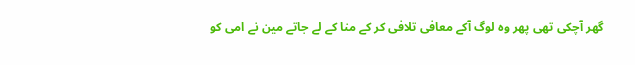گھر آچکی تھی پھر وہ لوگ آکے معافی تلافی کر کے منا کے لے جاتے مین نے امی کو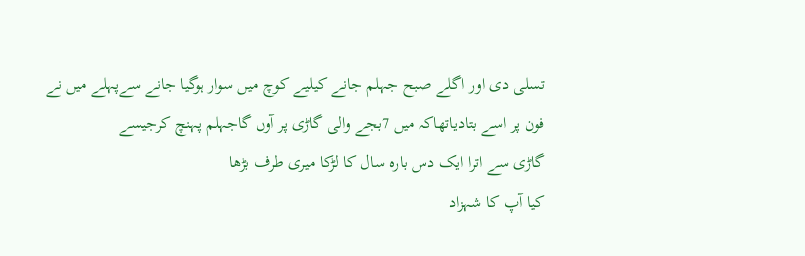تسلی دی اور اگلے صبح جہلم جانے کیلیے کوچ میں سوار ہوگیا جانے سےپہلے میں نے فون پر اسے بتادیاتھاکہ میں 7بجے والی گاڑی پر آوں گاجہلم پہنچ کرجیسے
گاڑی سے اترا ایک دس بارہ سال کا لڑکا میری طرف بڑھا
کیا آپ کا شہزاد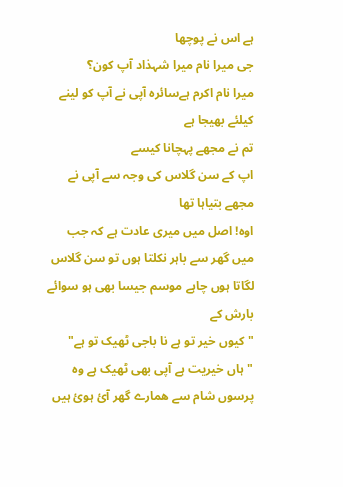ہے اس نے پوچھا
جی میرا نام میرا شہذاد آپ کون؟
میرا نام اکرم ہےسائرہ آپی نے آپ کو لینے کیلئے بھیجا ہے
تم نے مجھے پہچانا کیسے
اپ کے سن گلاس کی وجہ سے آپی نے مجھے بتیاہا تھا
اوہ! اصل میں میری عادت ہے کہ جب میں گھر سے باہر نکلتا ہوں تو سن گلاس لگاتا ہوں چاہے موسم جیسا بھی ہو سوائے بارش کے
" کیوں خیر تو ہے نا باجی ٹھیک تو ہے"
"ہاں خیریت ہے آپی بھی ٹھیک ہے وہ پرسوں شام سے ھمارے گھر آئ ہوئ ہیں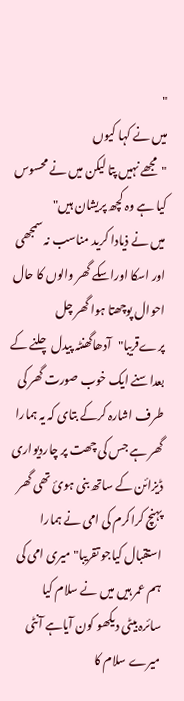"
میں نے کہا کیوں
"مجھے نہیں پتا لیکن میں نے محسوس کیا ہے وہ کچھ پریشان ہیں"
میں نے ذیادا کرید مناسب نہ سمجھی اور اسکا اوراسکے گھر والوں کا حال احوال پوچھتا ہوا گھر چل پرےقریبا"آدھاگھنٹہ پیدل چلنے کے بعداسنے ایک خوب صورت گھر کی طرف اشارہ کرکے بتای کہ یہ ہمارا گھر ہے جس کی چھت پر چاردیواری ڈیزائن کے ساتھ بنی ہوئ تھی گھر پہنچ کراکرم کی امی نے ہمارا استقبال کیاجو تقریبا" میری امی کی ہم عمر ہیں میں نے سلام کیا
سائرہ بیٹی دیکھو کون آیاہے آنٹی میرے سلام کا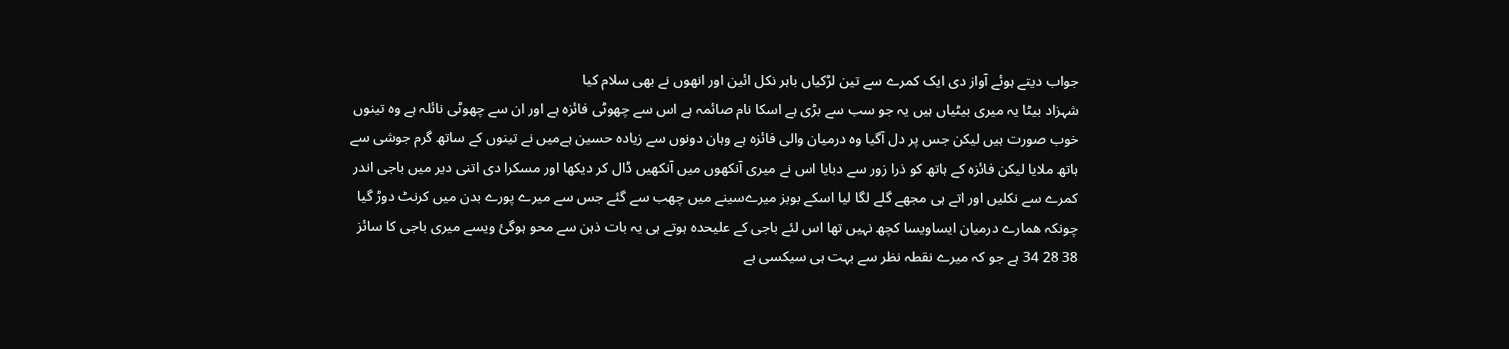جواب دیتے ہوئے آواز دی ایک کمرے سے تین لڑکیاں باہر نکل ائین اور انھوں نے بھی سلام کیا
شہزاد بیٹا یہ میری بیٹیاں ہیں یہ جو سب سے بڑی ہے اسکا نام صائمہ ہے اس سے چھوٹی فائزہ ہے اور ان سے چھوٹی نائلہ ہے وہ تینوں خوب صورت ہیں لیکن جس پر دل آگیا وہ درمیان والی فائزہ ہے وہان دونوں سے زیادہ حسین ہےمیں نے تینوں کے ساتھ گرم جوشی سے ہاتھ ملایا لیکن فائزہ کے ہاتھ کو ذرا زور سے دبایا اس نے میری آنکھوں میں آنکھیں ڈال کر دیکھا اور مسکرا دی اتنی دیر میں باجی اندر کمرے سے نکلیں اور اتے ہی مجھے گلے لگا لیا اسکے بوبز میرےسینے میں چھب سے گئے جس سے میرے پورے بدن میں کرنٹ دوڑ گیا چونکہ ھمارے درمیان ایساویسا کچھ نہیں تھا اس لئے باجی کے علیحدہ ہوتے ہی یہ بات ذہن سے محو ہوگئ ویسے میری باجی کا سائز 38 28 34 ہے جو کہ میرے نقطہ نظر سے بہت ہی سیکسی ہے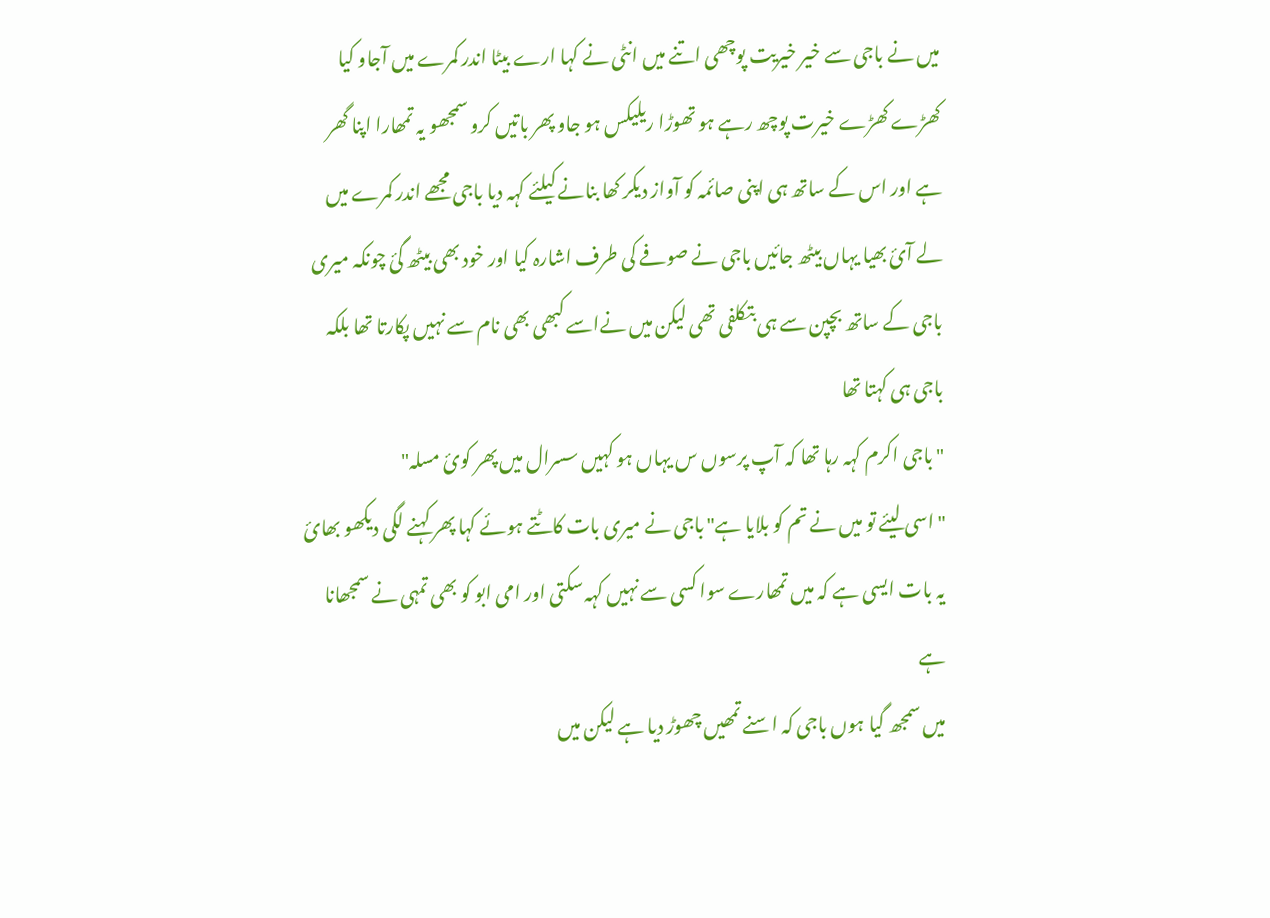میں نے باجی سے خیر خیریت پوچھی اتنے میں انٹی نے کہا ارے بیٹا اندر کمرے میں آجاو کیا کھڑے کھڑے خیرت پوچھ رہے ہو تھوڑا ریلیکس ہو جاو پھر باتیں کرو سمجھو یہ تمھارا اپنا گھر ہے اور اس کے ساتھ ہی اپنی صائمہ کو آواز دیکر کھا بنانے کیلئے کہہ دیا باجی مجھے اندر کمرے میں لے آئ بھیا یہاں بیٹھ جائیں باجی نے صوفے کی طرف اشارہ کیا اور خود بھی بیٹھ گئ چونکہ میری باجی کے ساتھ بچپن سے ہی بتکلفی تھی لیکن میں نےاسے کبھی بھی نام سے نہیں پکارتا تھا بلکہ باجی ہی کہتا تھا
"باجی اکرم کہہ رہا تھا کہ آپ پرسوں س یہاں ہو کہیں سسرال میں پھر کوئ مسلہ"
"اسی لیئے تو میں نے تم کو بلایا ہے"باجی نے میری بات کاٹتے ہوئے کہا پھر کہنے لگی دیکھو بھائ یہ بات ایسی ہے کہ میں تمھارے سوا کسی سے نہیں کہہ سکتی اور امی ابو کو بھی تمہی نے سمجھانا ہے
میں سمجھ گیا ہوں باجی کہ اسنے تمھیں چھوڑ دیا ہے لیکن میں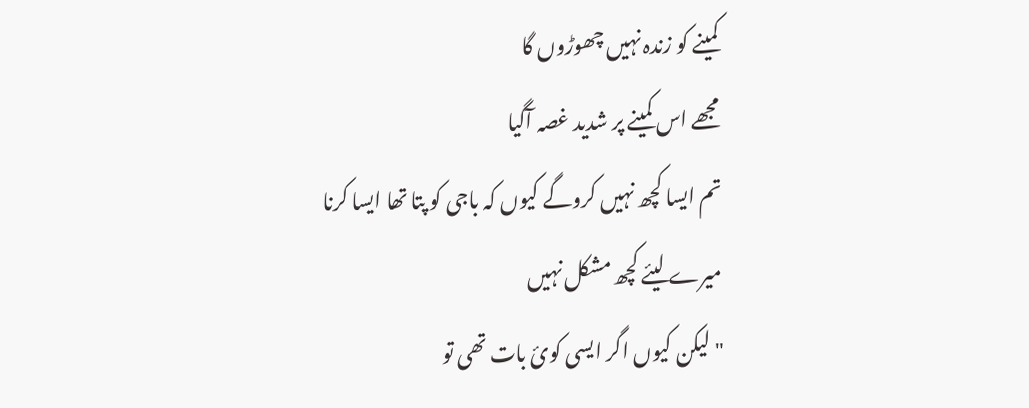کمینے کو زندہ نہیں چھوڑوں گا
مجھے اس کمینے پر شدید غصہ آگیا
تم ایسا کچھ نہیں کروگے کیوں کہ باجی کو پتا تھا ایسا کرنا میرے لیئے کچھ مشکل نہیں
" لیکن کیوں اگر ایسی کوئ بات تھی تو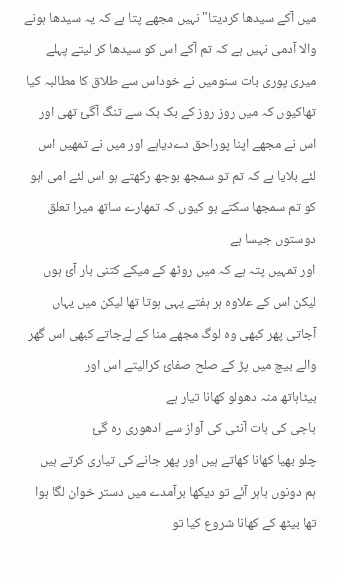میں آکے سیدھا کردیتا"نہیں مجھے پتا ہے کہ یہ سیدھا ہونے والا آدمی نہیں ہے کہ تم آکے اس کو سیدھا کر لیتے پہلے میری پوری بات سنومیں نے خوداس سے طلاق کا مطالبہ کیا تھاکیوں کہ میں روز روز کے بک بک سے تنگ آگئ تھی اور اس نے مجھے اپنا پوراحق دےدیاہے اور میں نے تمھیں اس لئے بلایا ہے کہ تم تو سمجھ بوجھ رکھتے ہو اس لئے امی ابو کو تم سمجھا سکتے ہو کیوں کہ تمھارے ساتھ میرا تعلق دوستوں جیسا ہے
اور تمہیں پتہ ہے کہ میں روٹھ کے میکے کتنی بار آئ ہوں لیکن اس کے علاوہ ہر ہفتے یہی ہوتا تھا لیکن میں یہاں آجاتی پھر کبھی وہ لوگ مجھے منا کے لےجاتے کبھی اس گھر والے بیچ میں پڑ کے صلح صفائ کرالیتے اس اور
بیٹاہاتھ منہ دھولو کھانا تیار ہے
باجی کی بات آنٹی کی آواز سے ادھوری رہ گئ
چلو بھیا کھانا کھاتے ہیں اور پھر جانے کی تیاری کرتے ہیں
ہم دونوں باہر آئے تو دیکھا برآمدے میں دستر خوان لگا ہوا تھا بیٹھ کے کھانا شروع کیا تو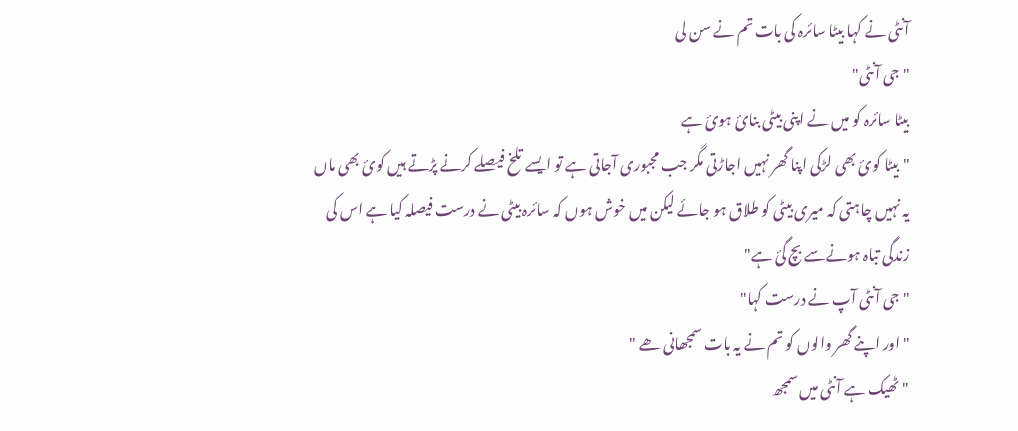آنٹی نے کہا بیٹا سائرہ کی بات تم نے سن لی
"جی آنٹی"
بیٹا سائرہ کو میں نے اپنی بیٹی بنائ ہوئ ہے
"بیٹا کوئ بھی لڑکی اپنا گھر نہیں اجاڑتی مگر جب مجبوری آجاتی ہے تو ایسے تلخ فیصلے کرنے پڑتے ہیں کوئ بھی ماں یہ نہیں چاہتی کہ میری بیٹی کو طلاق ہو جائے لیکن میں خوش ہوں کہ سائرہ بیٹی نے درست فیصلہ کیا ہے اس کی زندگی تباہ ہونےسے بچ گئ ہے"
"جی آنٹی آپ نے درست کہا"
"اور اپنے گھر والوں کو تم نے یہ بات سمجھانی ھے "
"ٹھیک ہے آنٹی میں سمجھ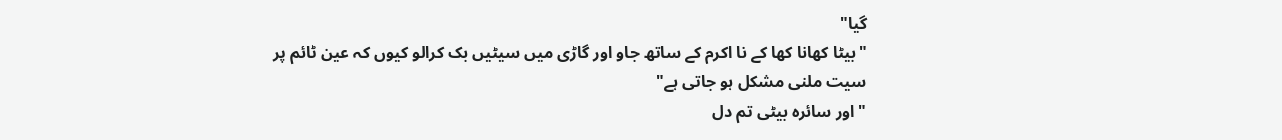گیا"
"بیٹا کھانا کھا کے نا اکرم کے ساتھ جاو اور گاڑی میں سیٹیں بک کرالو کیوں کہ عین ٹائم پر سیت ملنی مشکل ہو جاتی ہے"
"اور سائرہ بیٹی تم دل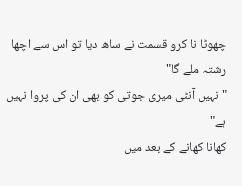چھوٹا نا کرو قسمت نے ساھ دیا تو اس سے اچھا رشتہ ملے گا"
"نہیں آنٹی میری جوتی کو بھی ان کی پروا نہیں ہے"
کھانا کھانے کے بعد میں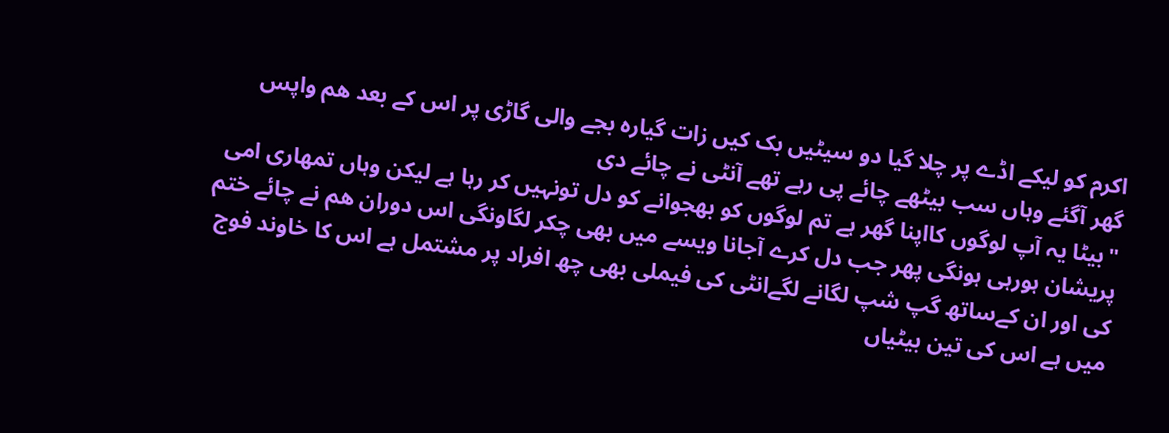اکرم کو لیکے اڈے پر چلا گیا دو سیٹیں بک کیں زات گیارہ بجے والی گاڑی پر اس کے بعد ھم واپس گھر آگئے وہاں سب بیٹھے چائے پی رہے تھے آنٹی نے چائے دی
"بیٹا یہ آپ لوگوں کااپنا گھر ہے تم لوگوں کو بھجوانے کو دل تونہیں کر رہا ہے لیکن وہاں تمھاری امی پریشان ہورہی ہونگی پھر جب دل کرے آجانا ویسے میں بھی چکر لگاونگی اس دوران ھم نے چائے ختم کی اور ان کےساتھ گپ شپ لگانے لگےانٹی کی فیملی بھی چھ افراد پر مشتمل ہے اس کا خاوند فوج میں ہے اس کی تین بیٹیاں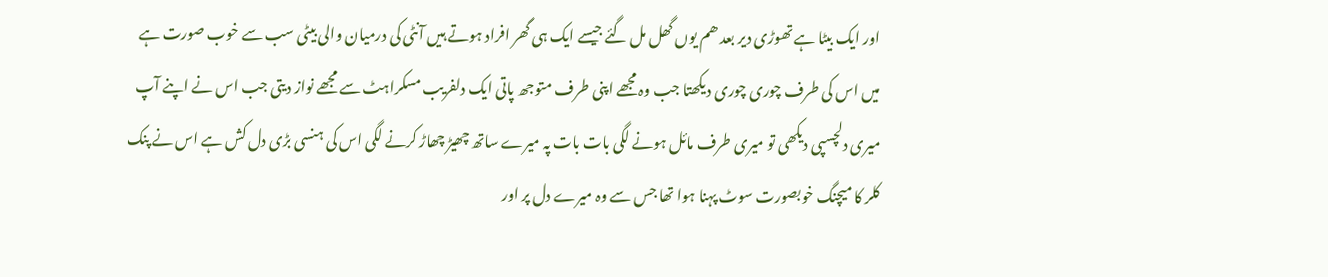اور ایک بیٹا ہے تھوڑی دیر بعد ھم یوں گھل مل گئے جیسے ایک ہی گھر افراد ہوتے ہیں آنٹی کی درمیان والی بیٹی سب سے خوب صورت ہے میں اس کی طرف چوری چوری دیکھتا جب وہ مجھے اپنی طرف متوجھ پاتی ایک دلفریب مسکراہٹ سے مجھے نواز دیتی جب اس نے اپنے آپ میری دلچسپی دیکھی تو میری طرف مائل ہونے لگی بات بات پہ میرے ساتھ چھیڑ چھاڑ کرنے لگی اس کی ہنسی بڑی دل کش ہے اس نے پنک کلر کا میچنگ خوبصورت سوٹ پہنا ہوا تھا جس سے وہ میرے دل پر اور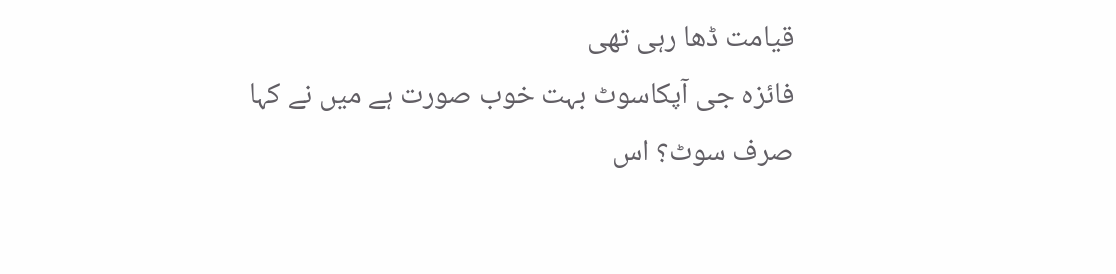قیامت ڈھا رہی تھی
فائزہ جی آپکاسوٹ بہت خوب صورت ہے میں نے کہا
صرف سوٹ؟ اس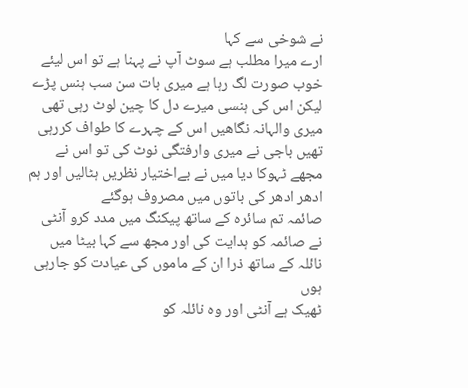نے شوخی سے کہا
ارے میرا مطلب ہے سوٹ آپ نے پہنا ہے تو اس لیئے خوب صورت لگ رہا ہے میری بات سن سب ہنس پڑے لیکن اس کی ہنسی میرے دل کا چین لوٹ رہی تھی میری والہانہ نگاھیں اس کے چہرے کا طواف کررہی تھیں باجی نے میری وارفتگی نوٹ کی تو اس نے مجھے ٹہوکا دیا میں نے بےاختیار نظریں ہٹالیں اور ہم ادھر ادھر کی باتوں میں مصروف ہوگئے
صائمہ تم سائرہ کے ساتھ پیکنگ میں مدد کرو آنٹی نے صائمہ کو ہدایت کی اور مجھ سے کہا بیٹا میں نائلہ کے ساتھ ذرا ان کے ماموں کی عیادت کو جارہی ہوں
ٹھیک ہے آنٹی اور وہ نائلہ کو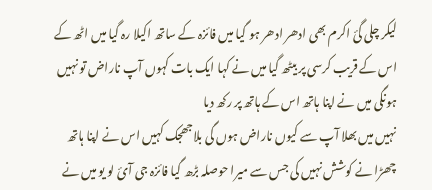لیکر چلی گئ اکرم بھی ادھر ادھر ہو گیا میں فائزہ کے ساتھ اکیلا رہ گیا میں اٹھ کے اس کے قریب کرسی پر بیٹھ گیا میں نے کہا ایک بات کہوں آپ ناراض تو نہیں ہونگی میں نے اپنا ہاتھ اس کے ہاتھ پر رکھ دیا
نہیں میں بھلا آپ سے کیوں ناراض ہوں گی بلاجھجک کہیں اس نے اپنا ہاتھ چھڑا نے کوشش نہیں کی جس سے میرا حوصلہ بڑھ گیا فائزہ جی آئ لو یو میں نے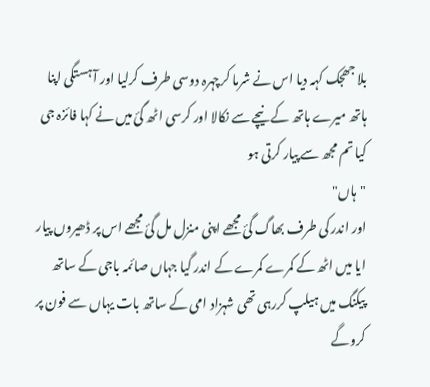بلا جھجک کہہ دیا اس نے شرما کرچہرہ دوسی طرف کرلیا اور آہستگی اپنا ہاتھ میرے ہاتھ کے نیچے سے نکالا اور کرسی اٹھ گئ میں نے کہا فائزہ جی کیا تم مجھ سے پیار کرتی ہو
"ہاں"
اور اندر کی طرف بھاگ گئ مجھے اپنی منزل مل گئ مجھے اس پر ڈھیروں پیار ایا میں اٹھ کے کمرے کمرے کے اندر گیا جہاں صائمہ باجی کے ساتھ پیکنگ میں ہیلپ کررہی تھی شہزاد امی کے ساتھ بات یہاں سے فون پر کروگے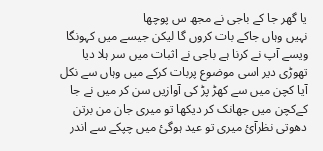یا گھر جا کے باجی نے مجھ س پوچھا
نہیں وہاں جاکے بات کروں گا لیکن جیسے میں کہونگا ویسے آپ نے کرنا ہے باجی نے اثبات میں سر ہلا دیا تھوڑی دیر اسی موضوع پربات کرکے میں وہاں سے نکل آیا کچن میں سے کھڑ پڑ کی آوازیں سن کر میں نے جا کےکچن میں جھانک کر دیکھا تو میری جان من برتن دھوتی نظرآئ میری تو عید ہوگئ میں چپکے سے اندر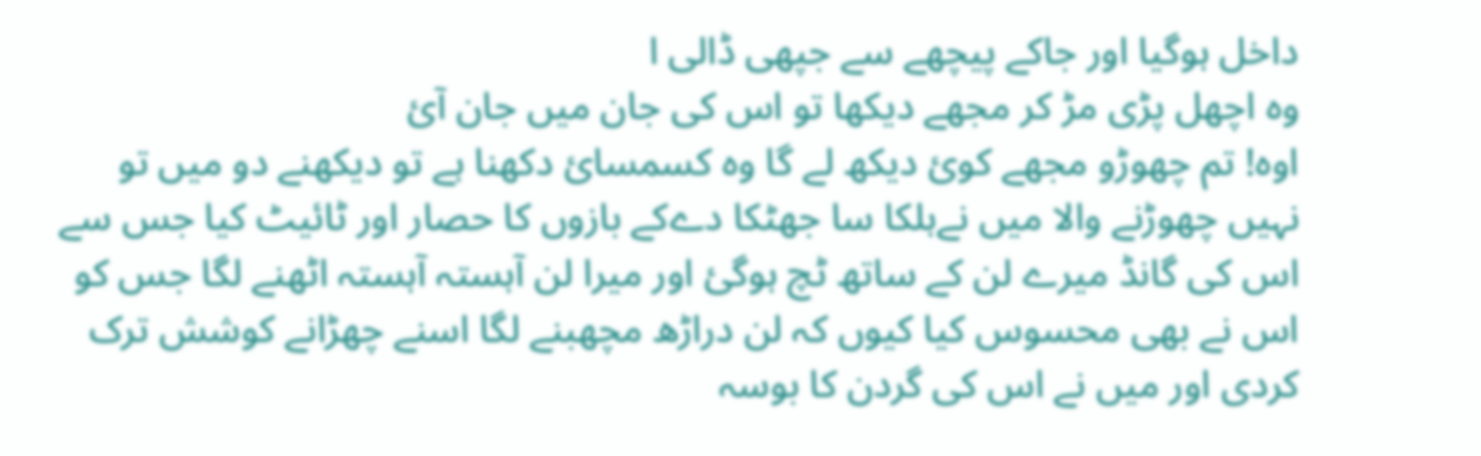داخل ہوگیا اور جاکے پیچھے سے جپھی ڈالی ا
وہ اچھل پڑی مڑ کر مجھے دیکھا تو اس کی جان میں جان آئ
اوہ! تم چھوڑو مجھے کوئ دیکھ لے گا وہ کسمسائ دکھنا ہے تو دیکھنے دو میں تو نہیں چھوڑنے والا میں نےہلکا سا جھٹکا دےکے بازوں کا حصار اور ٹائیٹ کیا جس سے اس کی گانڈ میرے لن کے ساتھ ٹچ ہوگئ اور میرا لن آہستہ آہستہ اٹھنے لگا جس کو اس نے بھی محسوس کیا کیوں کہ لن دراڑھ مچھبنے لگا اسنے چھڑانے کوشش ترک کردی اور میں نے اس کی گردن کا بوسہ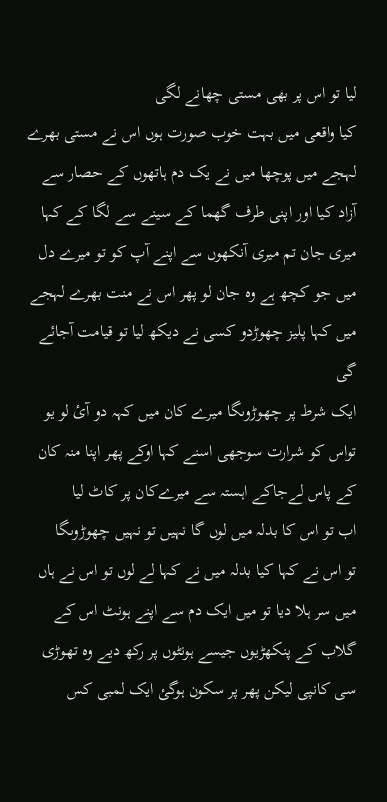لیا تو اس پر بھی مستی چھانے لگی
کیا واقعی میں بہت خوب صورت ہوں اس نے مستی بھرے لہجے میں پوچھا میں نے یک دم ہاتھوں کے حصار سے آزاد کیا اور اپنی طرف گھما کے سینے سے لگا کے کہا میری جان تم میری آنکھوں سے اپنے آپ کو تو میرے دل میں جو کچھ ہے وہ جان لو پھر اس نے منت بھرے لہجے میں کہا پلیز چھوڑدو کسی نے دیکھ لیا تو قیامت آجائے گی
ایک شرط پر چھوڑوںگا میرے کان میں کہہ دو آئ لو یو تواس کو شرارت سوجھی اسنے کہا اوکے پھر اپنا منہ کان کے پاس لےجاکے اہستہ سے میرےکان پر کاٹ لیا
اب تو اس کا بدلہ میں لوں گا نہیں تو نہیں چھوڑوںگا
تو اس نے کہا کیا بدلہ میں نے کہا لے لوں تو اس نے ہاں میں سر ہلا دیا تو میں ایک دم سے اپنے ہونٹ اس کے گلاب کے پنکھڑیوں جیسے ہونٹوں پر رکھ دیے وہ تھوڑی سی کانپی لیکن پھر پر سکون ہوگئ ایک لمبی کس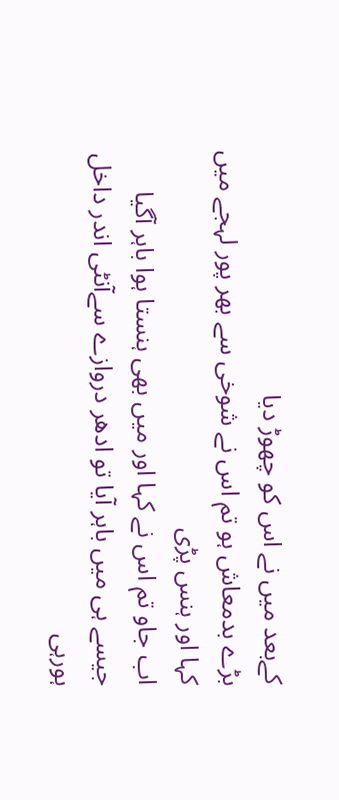کےبعد میں نے اس کو چھوڑ دیا
بڑے بدمعاش ہو تم اس نے شوخی سے بھر پور لہجے میں کہا اور ہنس پڑی
اب جاو تم اس نے کہا اور میں بھی ہنستا ہوا باہر آگیا جیسے ہی میں باہر آیا تو ادھر دروازے سےآنٹی اندر داخل ہورہی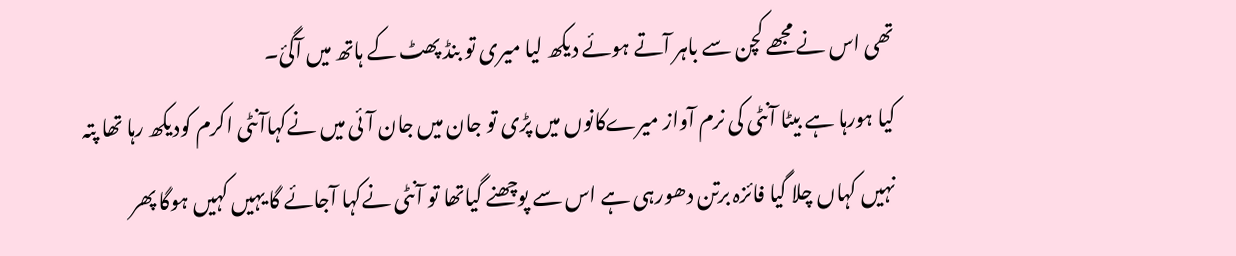تھی اس نے مجھے کچن سے باہر آتے ہوئے دیکھ لیا میری تو بنڈ پھٹ کے ہاتھ میں آگئ۔
کیا ہورہا ہے بیٹا آنٹی کی نرم آواز میرےکانوں میں پڑی تو جان میں جان آئی میں نےکہاآنٹی اکرم کودیکھ رہا تھا پتہ نہیں کہاں چلا گیا فائزہ برتن دھورہی ہے اس سے پوچھنے گیاتھا تو آنٹی نےکہا آجائے گا یہیں کہیں ہوگا پھر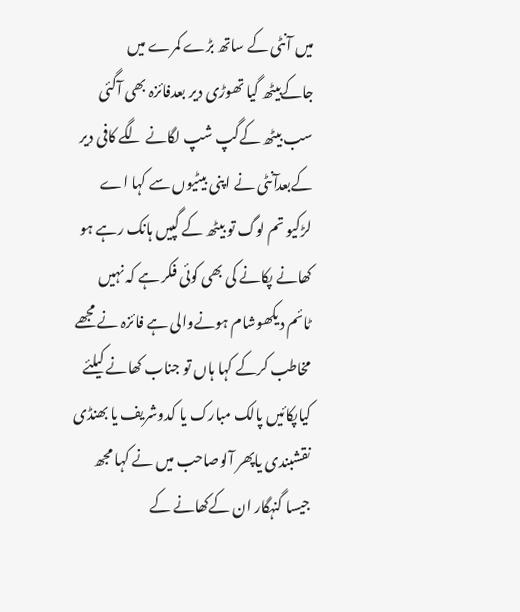میں آنٹی کے ساتھ بڑے کمرے میں جاکےبیٹھ گیا تھوڑی دیر بعدفائزہ بھی آگئی سب بیٹھ کےگپ شپ لگانے لگے کافی دیر کےبعدآنٹی نے اپنی بیٹیوں سے کہا اے لڑکیو تم لوگ تو بیٹھ کے گپیں ہانک رہے ہو کھانے پکانے کی بھی کوئی فکر ہے کہ نہیں ٹائم دیکھوشام ہونےوالی ہے فائزہ نے مجھے مخاطب کرکے کہا ہاں تو جناب کھانے کیلئے کیاپکائیں پالک مبارک یا کدوشریف یا بھنڈی نقشبندی یاپھر آلوصاحب میں نے کہا مجھ جیسا گنہگار ان کےکھانے کے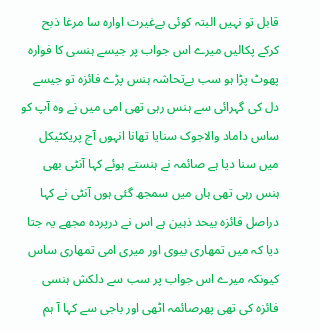قابل تو نہیں البتہ کوئی بےغیرت اوارہ سا مرغا ذبح کرکے پکالیں میرے اس جواب پر جیسے ہنسی کا فوارہ پھوٹ پڑا ہو سب بےتحاشہ ہنس پڑے فائزہ تو جیسے دل کی گہرائی سے ہنس رہی تھی امی میں نے وہ آپ کو ساس داماد والاجوک سنایا تھانا انہوں آج پریکٹیکل میں سنا دیا ہے صائمہ نے ہنستے ہوئے کہا آنٹی بھی ہنس رہی تھی ہاں میں سمجھ گئی ہوں آنٹی نے کہا دراصل فائزہ بیحد ذہین ہے اس نے درپردہ مجھے یہ جتا دیا کہ میں تمھاری بیوی اور میری امی تمھاری ساس کیونکہ میرے اس جواب پر سب سے دلکش ہنسی فائزہ کی تھی پھرصائمہ اٹھی اور باجی سے کہا آ ہم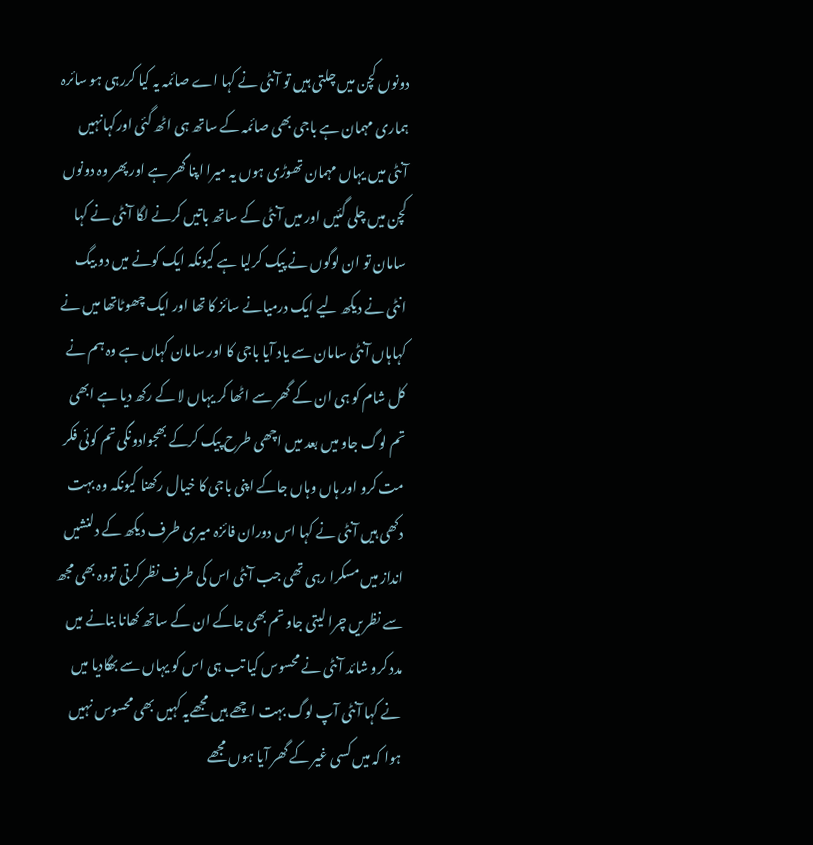دونوں کچن میں چلتی ہیں تو آنٹی نے کہا اے صائمہ یہ کیا کررہی ہو سائرہ ہماری مہمان ہے باجی بھی صائمہ کے ساتھ ہی اٹھ گئی اورکہانہیں آنٹی میں یہاں مہمان تھوڑی ہوں یہ میرا اپنا گھر ہے اور پھر وہ دونوں کچن میں چلی گئیں اور میں آنٹی کے ساتھ باتیں کرنے لگا آنٹی نے کہا سامان تو ان لوگوں نے پیک کرلیا ہے کیونکہ ایک کونے میں دو بیگ انٹی نے دیکھ لیے ایک درمیانے سائز کا تھا اور ایک چھوٹاتھا میں نے کہاہاں آنٹی سامان سے یاد آیا باجی کا اور سامان کہاں ہے وہ ہم نے کل شام کو ہی ان کے گھر سے اٹھا کر یہاں لا کے رکھ دیا ہے ابھی تم لوگ جاو میں بعد میں اچھی طرح پیک کرکے بھجوادونگی تم کوئی فکر مت کرو اور ہاں وہاں جاکے اپنی باجی کا خیال رکھنا کیونکہ وہ بہت دکھی ہیں آنٹی نے کہا اس دوران فائزہ میری طرف دیکھ کے دلنشیں انداز میں مسکرا رہی تھی جب آنٹی اس کی طرف نظر کرتی تووہ بھی مجھ سے نظریں چرا لیتی جاو تم بھی جاکے ان کے ساتھ کھانا بنانے میں مدد کرو شائد آنٹی نے محسوس کیا تب ہی اس کو یہاں سے بھگادیا میں نے کہا آنٹی آپ لوگ بہت اچھے ہیں مجھےیہ کہیں بھی محسوس نہیں ہوا کہ میں کسی غیر کے گھر آیا ہوں مجھے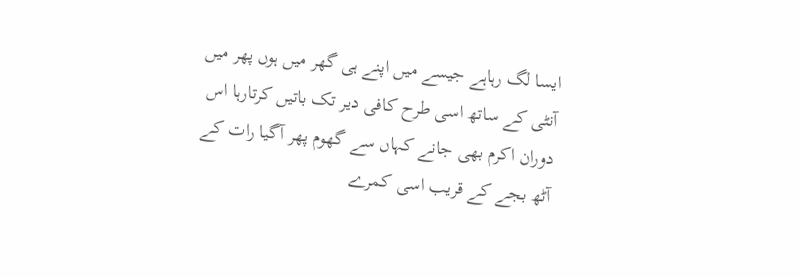ایسا لگ رہاہے جیسے میں اپنے ہی گھر میں ہوں پھر میں آنٹی کے ساتھ اسی طرح کافی دیر تک باتیں کرتارہا اس دوران اکرم بھی جانے کہاں سے گھوم پھر آگیا رات کے آٹھ بجے کے قریب اسی کمرے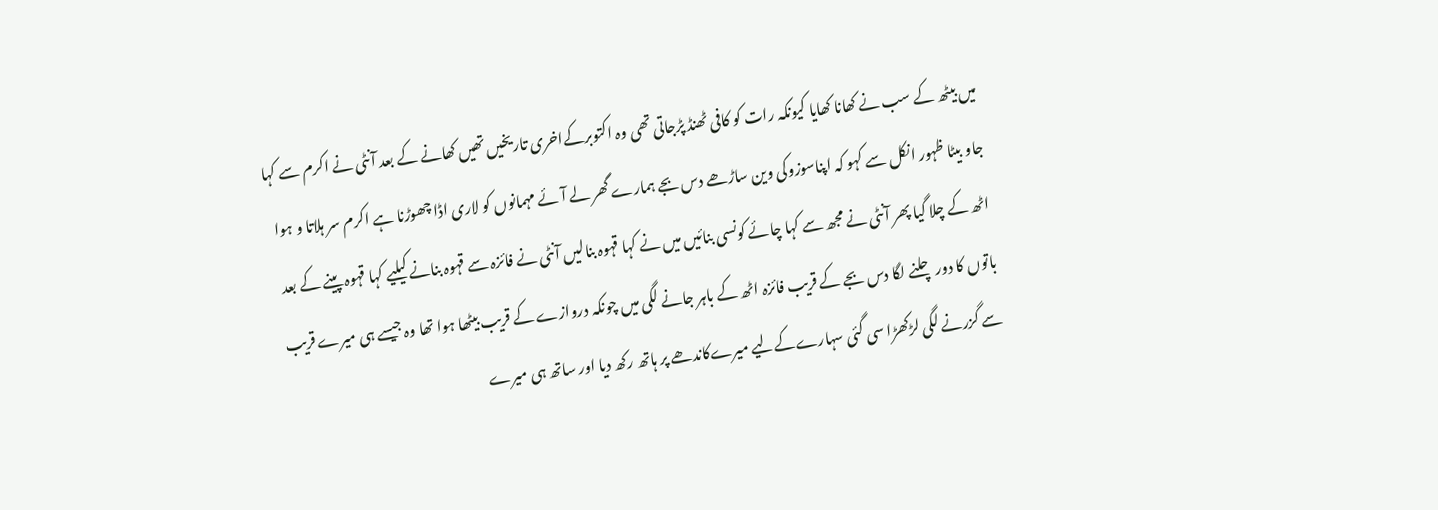میں بیٹھ کے سب نے کھانا کھایا کیونکہ رات کو کافی ٹھنڈ پڑجاتی تھی وہ اکتوبرکےاخری تاریخیں تھیں کھانے کے بعد آنٹی نے اکرم سے کہا جاو بیٹا ظہور انکل سے کہو کہ اپناسوزوکی وین ساڑھے دس بجے ہمارے گھر لے آئے مہمانوں کو لاری اڈا چھوڑنا ہے اکرم سر ہلاتا و ہوا اٹھ کے چلا گیا پھر آنٹی نے مجھ سے کہا چائے کونسی بنائیں میں نے کہا قہوہ بنالیں آنٹی نے فائزہ سے قہوہ بنانے کیلیے کہا قہوہ پینے کے بعد باتوں کا دور چلنے لگا دس بجے کے قریب فائزہ اٹھ کے باہر جانے لگی میں چونکہ دروازے کے قریب بیٹھا ہوا تھا وہ جیسے ہی میرے قریب سے گزرنے لگی لڑکھڑا سی گئی سہارےکےلیے میرےکاندھے پر ہاتھ رکھ دیا اور ساتھ ہی میرے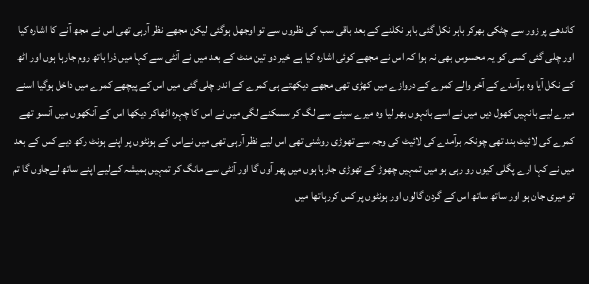کاندھے پر زور سے چٹکی بھرکر باہر نکل گئی باہر نکلنے کے بعد باقی سب کی نظروں سے تو اوجھل ہوگئی لیکن مجھے نظر آرہی تھی اس نے مجھ آنے کا اشارہ کیا اور چلی گئی کسی کو یہ محسوس بھی نہ ہوا کہ اس نے مجھے کوئی اشارہ کیا ہے خیر دو تین منٹ کے بعد میں نے آنٹی سے کہا میں ذرا باتھ روم جارہا ہوں اور اٹھ کے نکل آیا وہ برآمدے کے آخر والے کمرے کے دروازے میں کھڑی تھی مجھے دیکھتے ہی کمرے کے اندر چلی گئی میں اس کے پیچھے کمرے میں داخل ہوگیا اسنے میرے لیے بانہیں کھول دیں میں نے اسے بانہوں بھر لیا وہ میرے سینے سے لگ کر سسکنے لگی میں نے اس کا چہرہ اٹھاکر دیکھا اس کے آنکھوں میں آنسو تھے کمرے کی لائیٹ بند تھی چونکہ برآمدے کی لائیٹ کی وجہ سے تھوڑی روشنی تھی اس لیے نظر آرہی تھی میں نےاس کے ہونٹوں پر اپنے ہونٹ رکھ دیے کس کے بعد میں نے کہا ارے پگلی کیوں رو رہی ہو میں تمہیں چھوڑ کے تھوڑی جارہا ہوں میں پھر آوں گا اور آنٹی سے مانگ کر تمہیں ہمیشہ کےلیے اپنے ساتھ لےجاوں گا تم تو میری جان ہو اور ساتھ ساتھ اس کے گردن گالوں اور ہونٹوں پر کس کررہاتھا میں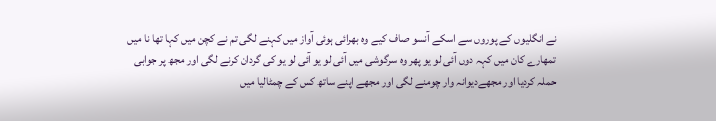نے انگلیوں کے پوروں سے اسکے آنسو صاف کیے وہ بھرائی ہوئی آواز میں کہنے لگی تم نے کچن میں کہا تھا نا میں تمھارے کان میں کہہ دوں آئی لو یو پھر وہ سرگوشی میں آئی لو یو آئی لو یو کی گردان کرنے لگی اور مجھ پر جوابی حملہ کردیا اور مجھےدیوانہ وار چومنے لگی اور مجھے اپنے ساتھ کس کے چمٹالیا میں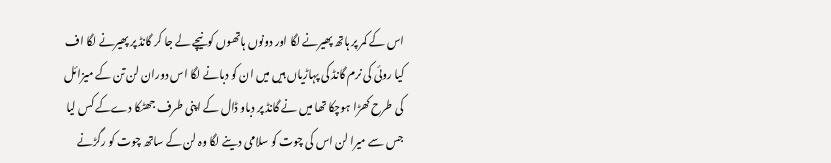اس کے کمر پر ہاتھ پھیرنے لگا اور دونوں ہاتھوں کونیچے لے جا کر گانڈ پر پھیرنے لگا اف کیا روئی کی نرم گانڈ کی پہاڑیاں ہیں میں ان کو دبانے لگا اس دوران لن تن کے میزائل کی طرح کھڑا ہوچکا تھا میں نے گانڈ پر دباو ڈال کے اپنی طرف جھٹکا دےکے کس لیا جس سے میرا لن اس کی چوت کو سلامی دینے لگا وہ لن کے ساتھ چوت کو رگڑنے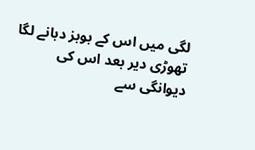لگی میں اس کے بوبز دبانے لگا تھوڑی دیر بعد اس کی دیوانگی سے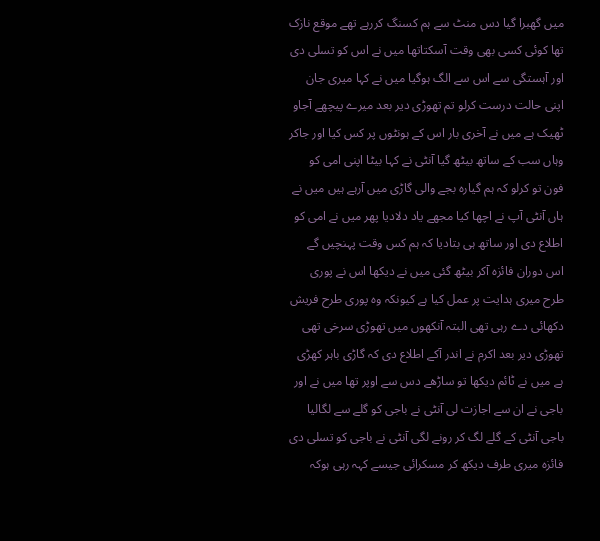میں گھبرا گیا دس منٹ سے ہم کسنگ کررہے تھے موقع نازک تھا کوئی کسی بھی وقت آسکتاتھا میں نے اس کو تسلی دی اور آہستگی سے اس سے الگ ہوگیا میں نے کہا میری جان اپنی حالت درست کرلو تم تھوڑی دیر بعد میرے پیچھے آجاو ٹھیک ہے میں نے آخری بار اس کے ہونٹوں پر کس کیا اور جاکر وہاں سب کے ساتھ بیٹھ گیا آنٹی نے کہا بیٹا اپنی امی کو فون تو کرلو کہ ہم گیارہ بجے والی گاڑی میں آرہے ہیں میں نے ہاں آنٹی آپ نے اچھا کیا مجھے یاد دلادیا پھر میں نے امی کو اطلاع دی اور ساتھ ہی بتادیا کہ ہم کس وقت پہنچیں گے اس دوران فائزہ آکر بیٹھ گئی میں نے دیکھا اس نے پوری طرح میری ہدایت پر عمل کیا ہے کیونکہ وہ پوری طرح فریش دکھائی دے رہی تھی البتہ آنکھوں میں تھوڑی سرخی تھی تھوڑی دیر بعد اکرم نے اندر آکے اطلاع دی کہ گاڑی باہر کھڑی ہے میں نے ٹائم دیکھا تو ساڑھے دس سے اوپر تھا میں نے اور باجی نے ان سے اجازت لی آنٹی نے باجی کو گلے سے لگالیا باجی آنٹی کے گلے لگ کر رونے لگی آنٹی نے باجی کو تسلی دی فائزہ میری طرف دیکھ کر مسکرائی جیسے کہہ رہی ہوکہ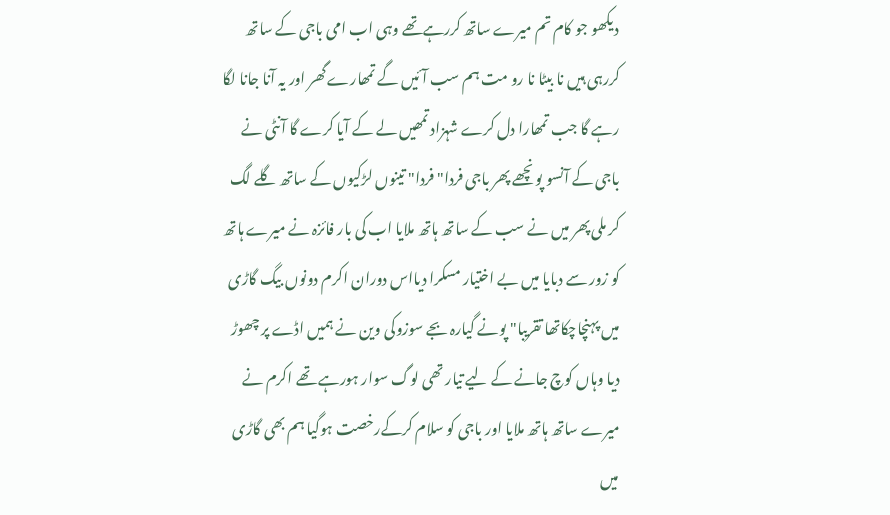دیکھو جو کام تم میرے ساتھ کررہےتھے وہی اب امی باجی کے ساتھ کررہی ہیں نا بیٹا نا رو مت ہم سب آئیں گے تمھارے گھر اور یہ آنا جانا لگا رہے گا جب تمھارا دل کرے شہزاد تمھیں لے کے آیا کرے گا آنٹی نے باجی کے آنسو پونچھے پھر باجی فردا" فردا" تینوں لڑکیوں کے ساتھ گلے لگ کر ملی پھر میں نے سب کے ساتھ ہاتھ ملایا اب کی بار فائزہ نے میرے ہاتھ کو زور سے دبایا میں بے اختیار مسکرا دیااس دوران اکرم دونوں بیگ گاڑی میں پہنچاچکاتھا تقریبا" پونے گیارہ بجے سوزوکی وین نے ہمیں اڈے پر چھوڑ دیا وہاں کوچ جانے کے لیے تیار تھی لوگ سوار ہورہے تھے اکرم نے میرے ساتھ ہاتھ ملایا اور باجی کو سلام کرکےرخصت ہوگیا ہم بھی گاڑی میں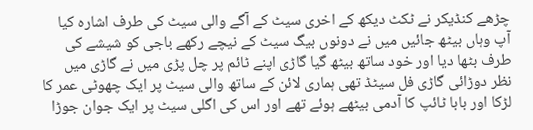چڑھے کنڈیکر نے ٹکٹ دیکھ کے اخری سیٹ کے آگے والی سیٹ کی طرف اشارہ کیا آپ وہاں بیٹھ جائیں میں نے دونوں بیگ سیٹ کے نیچے رکھے باجی کو شیشے کی طرف بٹھا دیا اور خود ساتھ بیٹھ گیا گاڑی اپنے ٹائم پر چل پڑی میں نے گاڑی میں نظر دوڑائی گاڑی فل سیٹڈ تھی ہماری لائن کے ساتھ والی سیٹ پر ایک چھوٹی عمر کا لڑکا اور بابا ٹائپ کا آدمی بیٹھے ہوئے تھے اور اس کی اگلی سیٹ پر ایک جوان جوڑا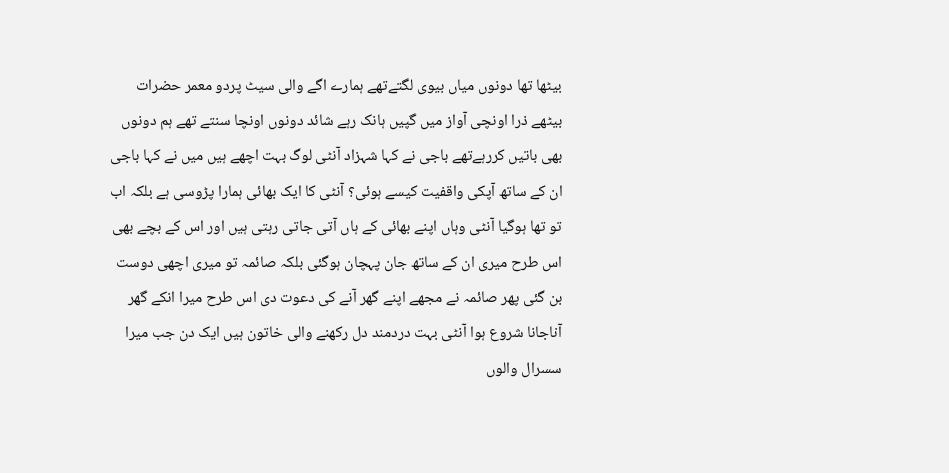بیٹھا تھا دونوں میاں بیوی لگتےتھے ہمارے اگے والی سیٹ پردو معمر حضرات بیٹھے ذرا اونچی آواز میں گپیں ہانک رہے شائد دونوں اونچا سنتے تھے ہم دونوں بھی باتیں کررہےتھے باجی نے کہا شہزاد آنٹی لوگ بہت اچھے ہیں میں نے کہا باجی ان کے ساتھ آپکی واقفیت کیسے ہوئی؟ آنٹی کا ایک بھائی ہمارا پڑوسی ہے بلکہ اب تو تھا ہوگیا آنٹی وہاں اپنے بھائی کے ہاں آتی جاتی رہتی ہیں اور اس کے بچے بھی اس طرح میری ان کے ساتھ جان پہچان ہوگئی بلکہ صائمہ تو میری اچھی دوست بن گئی پھر صائمہ نے مجھے اپنے گھر آنے کی دعوت دی اس طرح میرا انکے گھر آناجانا شروع ہوا آنٹی بہت دردمند دل رکھنے والی خاتون ہیں ایک دن جب میرا سسرال والوں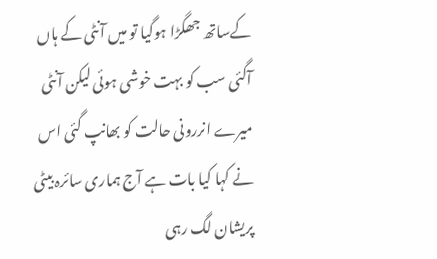کےساتھ جھگڑا ہوگیا تو میں آنٹی کے ہاں آگئی سب کو بہت خوشی ہوئی لیکن آنٹی میرے انررونی حالت کو بھانپ گئی اس نے کہا کیا بات ہے آج ہماری سائرہ بیٹی پریشان لگ رہی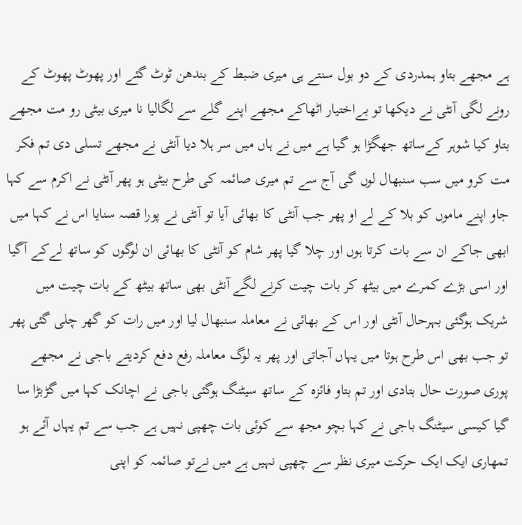ہے مجھے بتاو ہمدردی کے دو بول سنتے ہی میری ضبط کے بندھن ٹوٹ گئے اور پھوٹ پھوٹ کے رونے لگی آنٹی نے دیکھا تو بےاختیار اٹھاکے مجھے اپنے گلے سے لگالیا نا میری بیٹی رو مت مجھے بتاو کیا شوہر کےساتھ جھگڑا ہو گیا ہے میں نے ہاں میں سر ہلا دیا آنٹی نے مجھے تسلی دی تم فکر مت کرو میں سب سنبھال لوں گی آج سے تم میری صائمہ کی طرح بیٹی ہو پھر آنٹی نے اکرم سے کہا جاو اپنے ماموں کو بلا کے لے او پھر جب آنٹی کا بھائی آیا تو آنٹی نے پورا قصہ سنایا اس نے کہا میں ابھی جاکے ان سے بات کرتا ہوں اور چلا گیا پھر شام کو آنٹی کا بھائی ان لوگوں کو ساتھ لےکے آگیا اور اسی بڑے کمرے میں بیٹھ کر بات چیت کرنے لگے آنٹی بھی ساتھ بیٹھ کے بات چیت میں شریک ہوگئی بہرحال آنٹی اور اس کے بھائی نے معاملہ سنبھال لیا اور میں رات کو گھر چلی گئی پھر تو جب بھی اس طرح ہوتا میں یہاں آجاتی اور پھر یہ لوگ معاملہ رفع دفع کردیتے باجی نے مجھے پوری صورت حال بتادی اور تم بتاو فائزہ کے ساتھ سیٹنگ ہوگئی باجی نے اچانک کہا میں گڑبڑا سا گیا کیسی سیٹنگ باجی نے کہا بچو مجھ سے کوئی بات چھپی نہیں ہے جب سے تم یہاں آئے ہو تمھاری ایک ایک حرکت میری نظر سے چھپی نہیں ہے میں نےتو صائمہ کو اپنی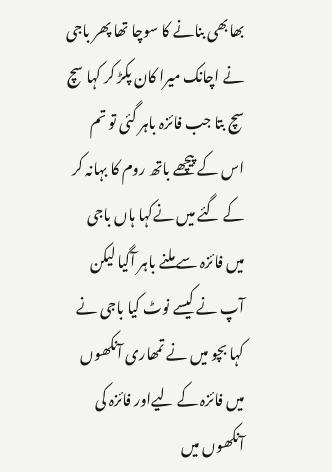بھابھی بنانے کا سوچا تھا پھر باجی نے اچانک میرا کان پکڑ کر کہا سچ سچ بتا جب فائزہ باہر گئی تو تم اس کے پیچھے باتھ روم کا بہانہ کر کے گئے میں نےکہا ہاں باجی میں فائزہ سے ملنے باہر آگیا لیکن آپ نے کیسے نوٹ کیا باجی نے کہا بچو میں نے تمھاری آنکھوں میں فائزہ کے لیےاور فائزہ کی آنکھوں میں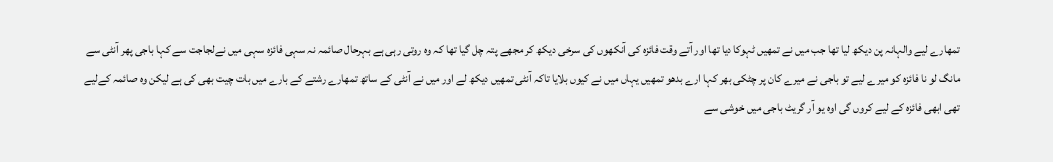تمھارے لیے والہانہ پن دیکھ لیا تھا جب میں نے تمھیں ٹہوکا دیا تھا اور آتے وقت فائزہ کی آنکھوں کی سرخی دیکھ کر مجھے پتہ چل گیا تھا کہ وہ روتی رہی ہے بہرحال صائمہ نہ سہی فائزہ سہی میں نےلجاجت سے کہا باجی پھر آنٹی سے مانگ لو نا فائزہ کو میرے لیے تو باجی نے میرے کان پر چٹکی بھر کہا ارے بدھو تمھیں یہاں میں نے کیوں بلایا تاکہ آنٹی تمھیں دیکھ لے اور میں نے آنٹی کے ساتھ تمھارے رشتے کے بارے میں بات چیت بھی کی ہے لیکن وہ صائمہ کےلیے تھی ابھی فائزہ کے لیے کروں گی اوہ یو آر گریٹ باجی میں خوشی سے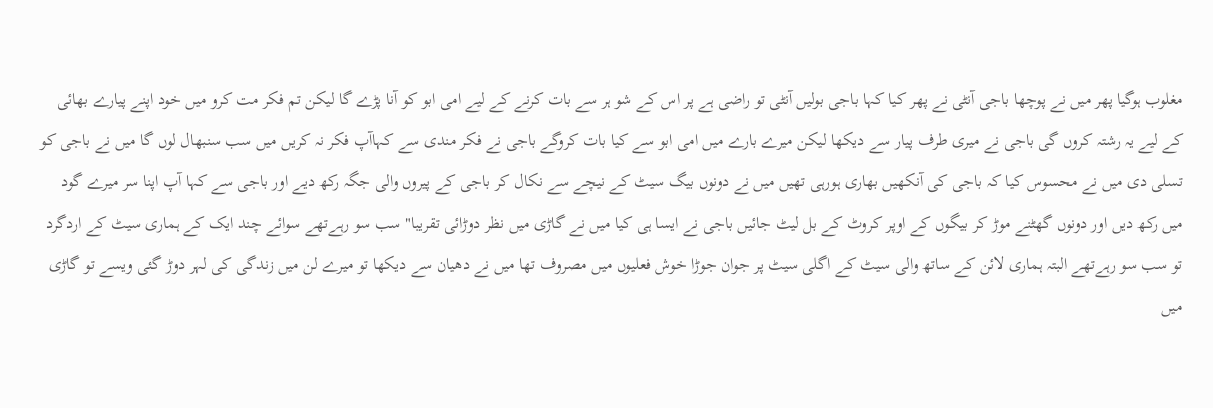مغلوب ہوگیا پھر میں نے پوچھا باجی آنٹی نے پھر کیا کہا باجی بولیں آنٹی تو راضی ہے پر اس کے شو ہر سے بات کرنے کے لیے امی ابو کو آنا پڑے گا لیکن تم فکر مت کرو میں خود اپنے پیارے بھائی کے لیے یہ رشتہ کروں گی باجی نے میری طرف پیار سے دیکھا لیکن میرے بارے میں امی ابو سے کیا بات کروگے باجی نے فکر مندی سے کہاآپ فکر نہ کریں میں سب سنبھال لوں گا میں نے باجی کو تسلی دی میں نے محسوس کیا کہ باجی کی آنکھیں بھاری ہورہی تھیں میں نے دونوں بیگ سیٹ کے نیچے سے نکال کر باجی کے پیروں والی جگہ رکھ دیے اور باجی سے کہا آپ اپنا سر میرے گود میں رکھ دیں اور دونوں گھٹنے موڑ کر بیگوں کے اوپر کروٹ کے بل لیٹ جائیں باجی نے ایسا ہی کیا میں نے گاڑی میں نظر دوڑائی تقریبا" سب سو رہےتھے سوائے چند ایک کے ہماری سیٹ کے اردگرد تو سب سو رہےتھے البتہ ہماری لائن کے ساتھ والی سیٹ کے اگلی سیٹ پر جوان جوڑا خوش فعلیوں میں مصروف تھا میں نے دھیان سے دیکھا تو میرے لن میں زندگی کی لہر دوڑ گئی ویسے تو گاڑی میں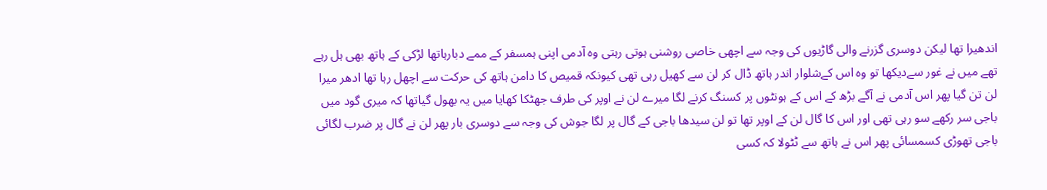اندھیرا تھا لیکن دوسری گزرنے والی گاڑیوں کی وجہ سے اچھی خاصی روشنی ہوتی رہتی وہ آدمی اپنی ہمسفر کے ممے دبارہاتھا لڑکی کے ہاتھ بھی ہل رہے تھے میں نے غور سےدیکھا تو وہ اس کےشلوار اندر ہاتھ ڈال کر لن سے کھیل رہی تھی کیونکہ قمیص کا دامن ہاتھ کی حرکت سے اچھل رہا تھا ادھر میرا لن تن گیا پھر اس آدمی نے آگے بڑھ کے اس کے ہونٹوں پر کسنگ کرنے لگا میرے لن نے اوپر کی طرف جھٹکا کھایا میں یہ بھول گیاتھا کہ میری گود میں باجی سر رکھے سو رہی تھی اور اس کا گال لن کے اوپر تھا تو لن سیدھا باجی کے گال پر لگا جوش کی وجہ سے دوسری بار پھر لن نے گال پر ضرب لگائی باجی تھوڑی کسمسائی پھر اس نے ہاتھ سے ٹٹولا کہ کسی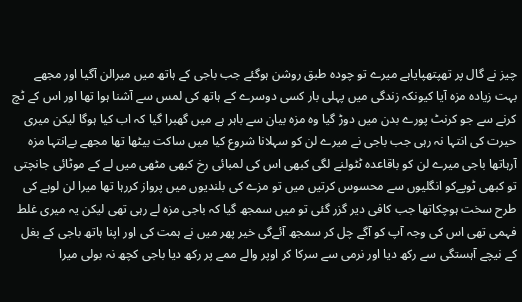چیز نے گال پر تھپتھپایاہے میرے تو چودہ طبق روشن ہوگئے جب باجی کے ہاتھ میں میرالن آگیا اور مجھے بہت زیادہ مزہ آیا کیونکہ زندگی میں پہلی بار کسی دوسرے کے ہاتھ کی لمس سے آشنا ہوا تھا اور اس کے ٹچ کرنے سے جو کرنٹ پورے بدن میں دوڑ گیا وہ مزہ بیان سے باہر ہے میں گھبرا گیا کہ اب کیا ہوگا لیکن میری حیرت کی انتہا نہ رہی جب باجی نے میرے لن کو سہلانا شروع کیا میں ساکت بیٹھا تھا مجھے بےانتہا مزہ آرہاتھا باجی میرے لن کو باقاعدہ ٹٹولنے لگی کبھی اس کی لمبائی رخ کبھی مٹھی میں لے کے موٹائی جانچتی تو کبھی ٹوپےکو انگلیوں سے محسوس کرتیں میں تو مزے کی بلندیوں میں پرواز کررہا تھا میرا لن لوہے کی طرح سخت ہوچکاتھا جب کافی دیر گزر گئی تو میں سمجھ گیا کہ باجی مزہ لے رہی تھی لیکن یہ میری غلط فہمی تھی اس کی وجہ آپ کو آگے چل کر سمجھ آئےگی خیر پھر میں نے ہمت کی اور اپنا ہاتھ باجی کے بغل کے نیچے آہستگی سے رکھ دیا اور نرمی سے سرکا کر اوپر والے ممے پر رکھ دیا باجی کچھ نہ بولی میرا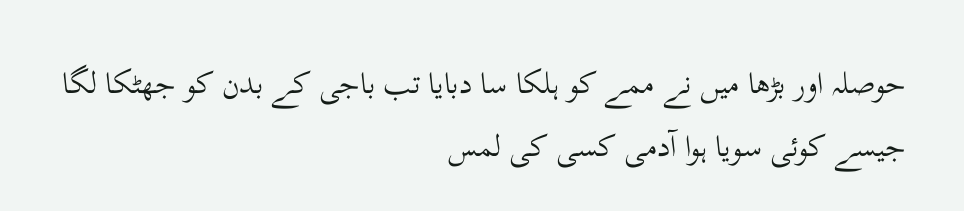حوصلہ اور بڑھا میں نے ممے کو ہلکا سا دبایا تب باجی کے بدن کو جھٹکا لگا جیسے کوئی سویا ہوا آدمی کسی کی لمس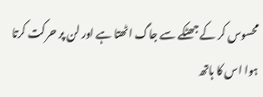محسوس کر کے جھٹکے سے جاگ اٹھتا ہے اور لن پر حرکت کرتا ہوا اس کا ہاتھ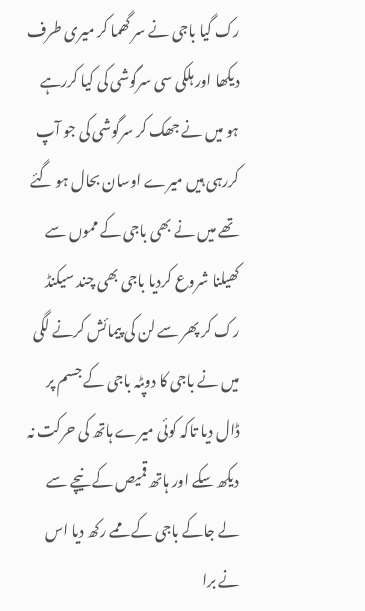رک گیا باجی نے سر گھما کر میری طرف دیکھا اور ہلکی سی سرگوشی کی کیا کررہے ہو میں نے جھک کر سرگوشی کی جو آپ کررہی ہیں میرے اوسان بحال ہو گئے تھے میں نے بھی باجی کے مموں سے کھیلنا شروع کردیا باجی بھی چند سیکنڈ رک کر پھر سے لن کی پیمائش کرنے لگی میں نے باجی کا دوپٹہ باجی کے جسم پر ڈال دیا تاکہ کوئی میرے ہاتھ کی حرکت نہ دیکھ سکے اور ہاتھ قمیص کے نیچے سے لے جاکے باجی کے ممے رکھ دیا اس نے برا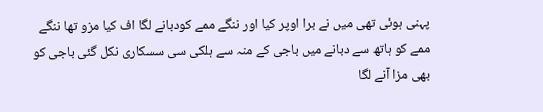پہنی ہوئی تھی میں نے برا اوپر کیا اور ننگے ممے کودبانے لگا اف کیا مزو تھا ننگے ممے کو ہاتھ سے دبانے میں باجی کے منہ سے ہلکی سی سسکاری نکل گئی باجی کو بھی مزا آنے لگا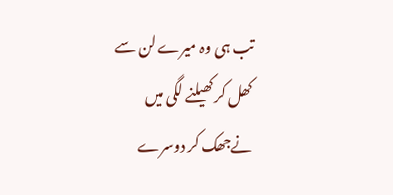تب ہی وہ میرے لن سے کھل کر کھیلنے لگی میں نےجھک کر دوسرے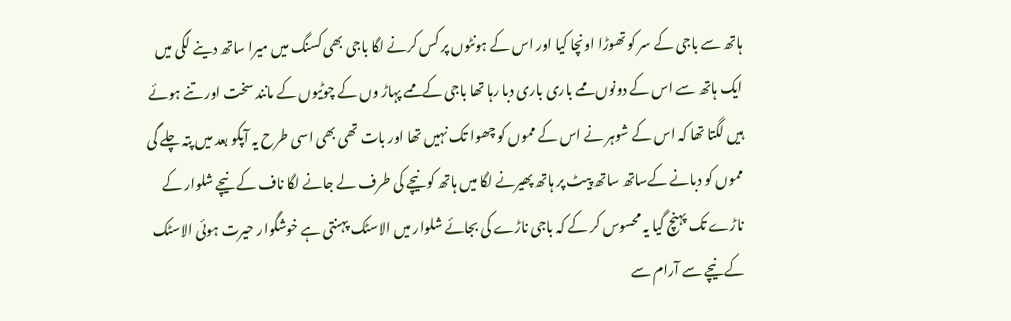ہاتھ سے باجی کے سر کو تھوڑا اونچا کیا اور اس کے ہونٹوں پر کس کرنے لگا باجی بھی کسنگ میں میرا ساتھ دینے لگی میں ایک ہاتھ سے اس کے دونوں ممے باری باری دبا رہا تھا باجی کےممے پہاڑ وں کے چوٹیوں کے مانند سخت اور تنے ہوئے ہیں لگتا تھا کہ اس کے شوہر نے اس کے مموں کو چھوا تک نہیں تھا اور بات تھی بھی اسی طرح یہ آپکو بعد میں پتہ چلے گی مموں کو دبانے کےساتھ ساتھ پیٹ پر ہاتھ پھیرنے لگا میں ہاتھ کو نیچے کی طرف لے جانے لگا ناف کے نیچے شلوار کے ناڑے تک پہنچ گیا یہ محسوس کر کے کہ باجی ناڑے کی بجائے شلوار میں الاسٹک پہنتی ہے خوشگوار حیرت ہوئی الاسٹک کے نیچے سے آرام سے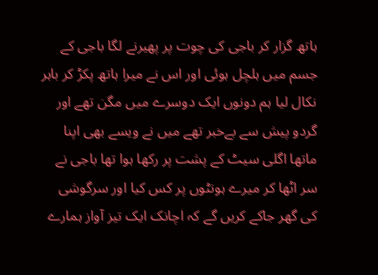ہاتھ گزار کر باجی کی چوت پر پھیرنے لگا باجی کے جسم میں ہلچل ہوئی اور اس نے میرا ہاتھ پکڑ کر باہر نکال لیا ہم دونوں ایک دوسرے میں مگن تھے اور گردو پیش سے بےخبر تھے میں نے ویسے بھی اپنا ماتھا اگلی سیٹ کے پشت پر رکھا ہوا تھا باجی نے سر اٹھا کر میرے ہونٹوں پر کس کیا اور سرگوشی کی گھر جاکے کریں گے کہ اچانک ایک تیز آواز ہمارے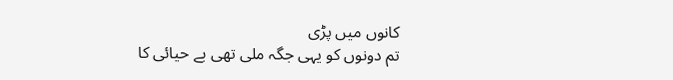کانوں میں پڑی
تم دونوں کو یہی جگہ ملی تھی بے حیائی کا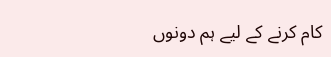کام کرنے کے لیے ہم دونوں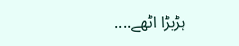ہڑبڑا اٹھے....